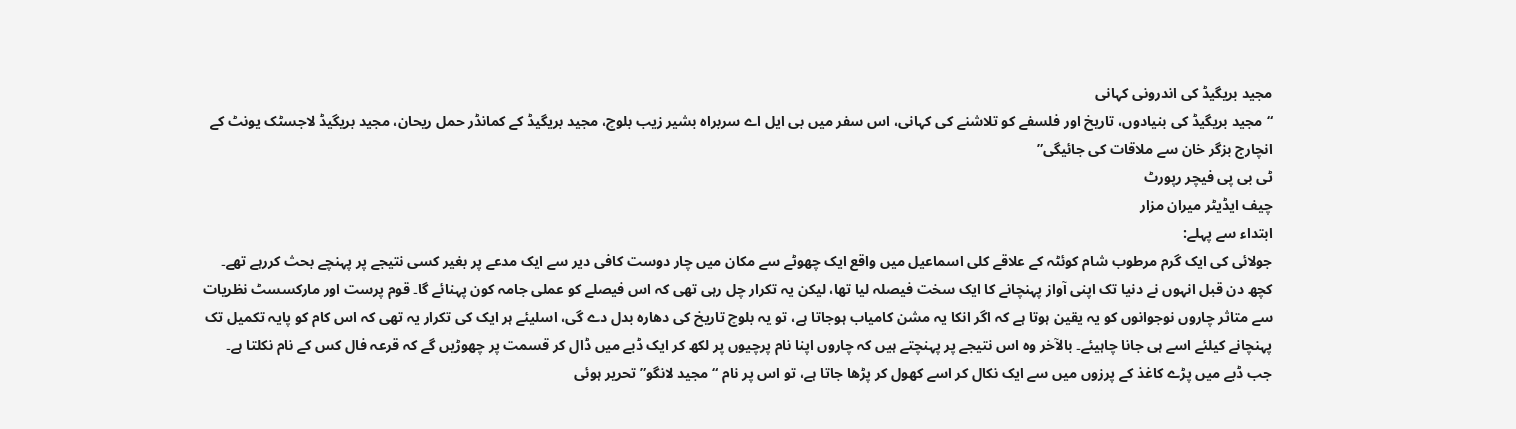مجید بریگیڈ کی اندرونی کہانی
“مجید بریگیڈ کی بنیادوں، تاریخ اور فلسفے کو تلاشنے کی کہانی، اس سفر میں بی ایل اے سربراہ بشیر زیب بلوچ، مجید بریگیڈ کے کمانڈر حمل ریحان، مجید بریگیڈ لاجسٹک یونٹ کے انچارج بزگر خان سے ملاقات کی جائیگی”
ٹی بی پی فیچر رپورٹ
چیف ایڈیٹر میران مزار
ابتداء سے پہلے:
جولائی کی ایک گرم مرطوب شام کوئٹہ کے علاقے کلی اسماعیل میں واقع ایک چھوٹے سے مکان میں چار دوست کافی دیر سے ایک مدعے پر بغیر کسی نتیجے پر پہنچے بحث کررہے تھے۔ کچھ دن قبل انہوں نے دنیا تک اپنی آواز پہنچانے کا ایک سخت فیصلہ لیا تھا، لیکن یہ تکرار چل رہی تھی کہ اس فیصلے کو عملی جامہ کون پہنائے گا۔ قوم پرست اور مارکسسٹ نظریات سے متاثر چاروں نوجوانوں کو یہ یقین ہوتا ہے کہ اگر انکا یہ مشن کامیاب ہوجاتا ہے، تو یہ بلوچ تاریخ کی دھارہ بدل دے گی، اسلیئے ہر ایک کی تکرار یہ تھی کہ اس کام کو پایہ تکمیل تک پہنچانے کیلئے اسے ہی جانا چاہیئے۔ بالآخر وہ اس نتیجے پر پہنچتے ہیں کہ چاروں اپنا نام پرچیوں پر لکھ کر ایک ڈبے میں ڈال کر قسمت پر چھوڑیں گے کہ قرعہ فال کس کے نام نکلتا ہے۔ جب ڈبے میں پڑے کاغذ کے پرزوں میں سے ایک نکال کر اسے کھول کر پڑھا جاتا ہے، تو اس پر نام “مجید لانگو” تحریر ہوئی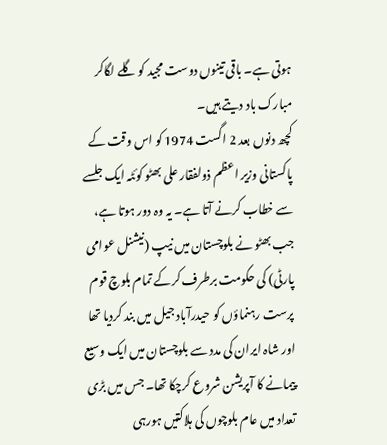ہوتی ہے۔ باقی تینوں دوست مجید کو گلے لگاکر مبارک باد دیتے ہیں۔
کچھ دنوں بعد 2 اگست 1974 کو اس وقت کے پاکستانی وزیر اعظم ذولفقار علی بھٹو کوئٹہ ایک جلسے سے خطاب کرنے آتا ہے۔ یہ وہ دور ہوتا ہے، جب بھٹو نے بلوچستان میں نیپ (نیشنل عوامی پارٹی) کی حکومت برطرف کرکے تمام بلوچ قوم پرست رہنماؤں کو حیدرآباد جیل میں بند کردیا تھا اور شاہ ایران کی مدد سے بلوچستان میں ایک وسیع پیمانے کا آپریشن شروع کرچکا تھا۔ جس میں بڑی تعداد میں عام بلوچوں کی ہلاکتیں ہورہی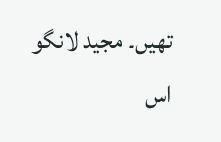تھیں۔ مجید لانگو اس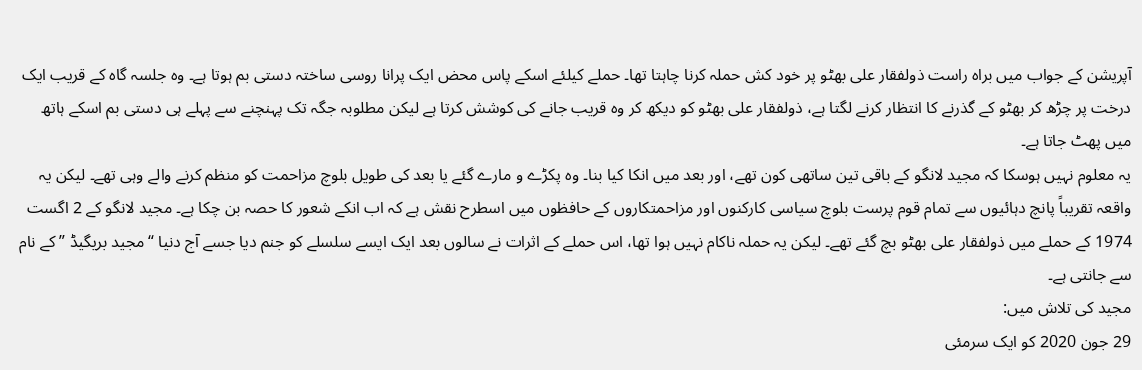آپریشن کے جواب میں براہ راست ذولفقار علی بھٹو پر خود کش حملہ کرنا چاہتا تھا۔ حملے کیلئے اسکے پاس محض ایک پرانا روسی ساختہ دستی بم ہوتا ہے۔ وہ جلسہ گاہ کے قریب ایک درخت پر چڑھ کر بھٹو کے گذرنے کا انتظار کرنے لگتا ہے، ذولفقار علی بھٹو کو دیکھ کر وہ قریب جانے کی کوشش کرتا ہے لیکن مطلوبہ جگہ تک پہنچنے سے پہلے ہی دستی بم اسکے ہاتھ میں پھٹ جاتا ہے۔
یہ معلوم نہیں ہوسکا کہ مجید لانگو کے باقی تین ساتھی کون تھے، اور بعد میں انکا کیا بنا۔ وہ پکڑے و مارے گئے یا بعد کی طویل بلوچ مزاحمت کو منظم کرنے والے وہی تھے۔ لیکن یہ واقعہ تقریباً پانچ دہائیوں سے تمام قوم پرست بلوچ سیاسی کارکنوں اور مزاحمتکاروں کے حافظوں میں اسطرح نقش ہے کہ اب انکے شعور کا حصہ بن چکا ہے۔ مجید لانگو کے 2 اگست 1974 کے حملے میں ذولفقار علی بھٹو بچ گئے تھے۔ لیکن یہ حملہ ناکام نہیں ہوا تھا، اس حملے کے اثرات نے سالوں بعد ایک ایسے سلسلے کو جنم دیا جسے آج دنیا “مجید بریگیڈ ” کے نام سے جانتی ہے۔
مجید کی تلاش میں:
29 جون 2020 کو ایک سرمئی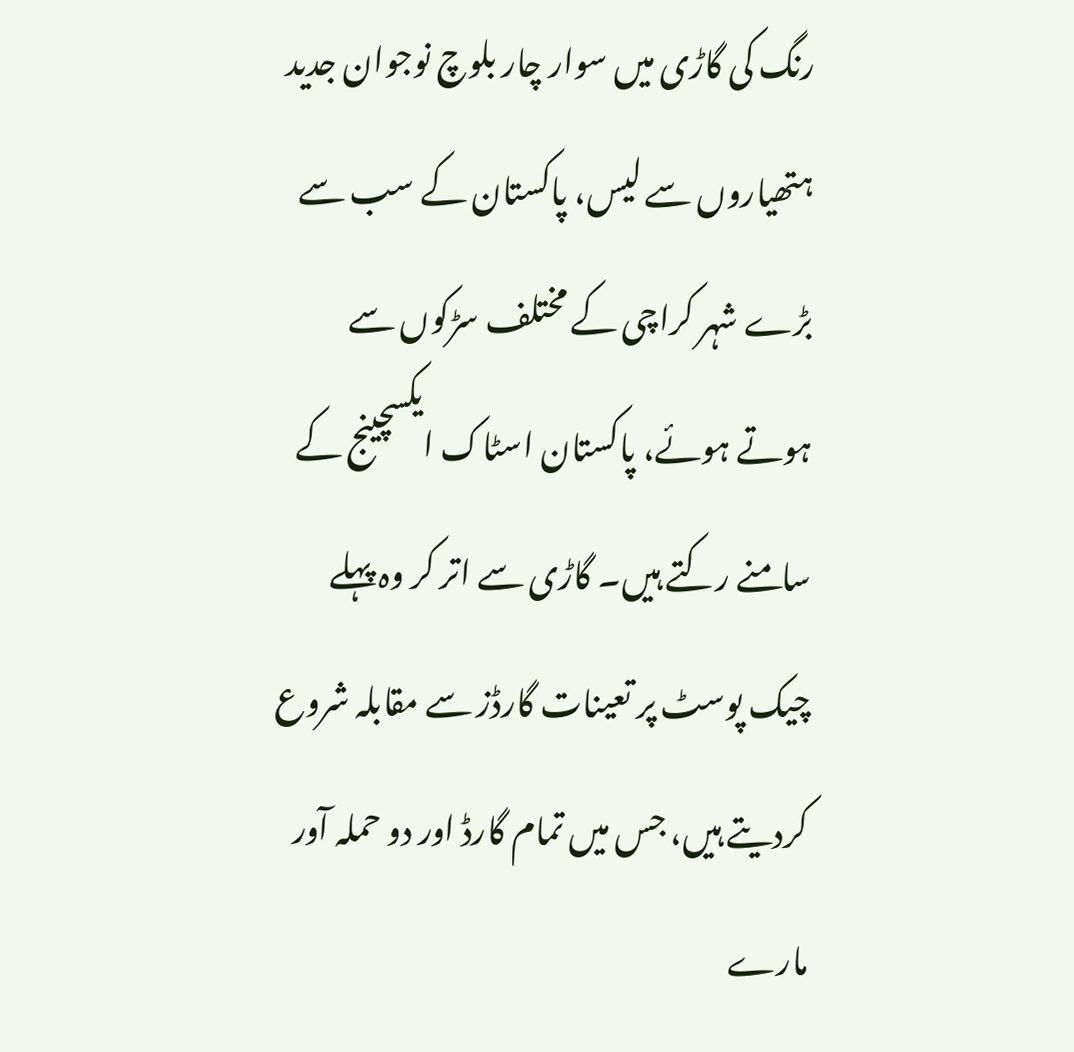رنگ کی گاڑی میں سوار چار بلوچ نوجوان جدید ہتھیاروں سے لیس، پاکستان کے سب سے بڑے شہر کراچی کے مختلف سڑکوں سے ہوتے ہوئے، پاکستان اسٹاک ایکسچینج کے سامنے رکتے ہیں۔ گاڑی سے اتر کر وہ پہلے چیک پوسٹ پر تعینات گارڈز سے مقابلہ شروع کردیتے ہیں، جس میں تمام گارڈ اور دو حملہ آور مارے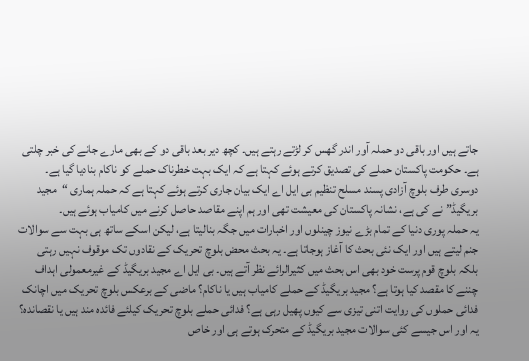جاتے ہیں اور باقی دو حملہ آور اندر گھس کر لڑتے رہتے ہیں۔ کچھ دیر بعد باقی دو کے بھی مارے جانے کی خبر چلتی ہے۔ حکومت پاکستان حملے کی تصدیق کرتے ہوئے کہتا ہے کہ ایک بہت خطرناک حملے کو ناکام بنادیا گیا ہے۔ دوسری طرف بلوچ آزادی پسند مسلح تنظیم بی ایل اے ایک بیان جاری کرتے ہوئے کہتا ہے کہ حملہ ہماری “مجید بریگیڈ” نے کی ہے، نشانہ پاکستان کی معیشت تھی اور ہم اپنے مقاصد حاصل کرنے میں کامیاب ہوئے ہیں۔
یہ حملہ پوری دنیا کے تمام بڑے نیوز چینلوں اور اخبارات میں جگہ بنالیتا ہے، لیکن اسکے ساتھ ہی بہت سے سوالات جنم لیتے ہیں اور ایک نئی بحث کا آغاز ہوجاتا ہے۔ یہ بحث محض بلوچ تحریک کے نقادوں تک موقوف نہیں رہتی بلکہ بلوچ قوم پرست خود بھی اس بحث میں کثیرالرائے نظر آتے ہیں۔ بی ایل اے مجید بریگیڈ کے غیرمعمولی اہداف چننے کا مقصد کیا ہوتا ہے؟ مجید بریگیڈ کے حملے کامیاب ہیں یا ناکام؟ ماضی کے برعکس بلوچ تحریک میں اچانک فدائی حملوں کی روایت اتنی تیزی سے کیوں پھیل رہی ہے؟ فدائی حملے بلوچ تحریک کیلئے فائدہ مند ہیں یا نقصاندہ؟ یہ اور اس جیسے کئی سوالات مجید بریگیڈ کے متحرک ہوتے ہی اور خاص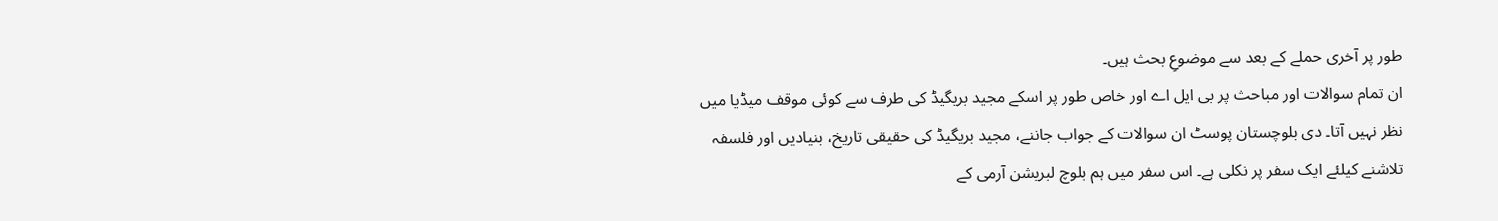طور پر آخری حملے کے بعد سے موضوعِ بحث ہیں۔
ان تمام سوالات اور مباحث پر بی ایل اے اور خاص طور پر اسکے مجید بریگیڈ کی طرف سے کوئی موقف میڈیا میں نظر نہیں آتا۔ دی بلوچستان پوسٹ ان سوالات کے جواب جاننے، مجید بریگیڈ کی حقیقی تاریخ، بنیادیں اور فلسفہ تلاشنے کیلئے ایک سفر پر نکلی ہے۔ اس سفر میں ہم بلوچ لبریشن آرمی کے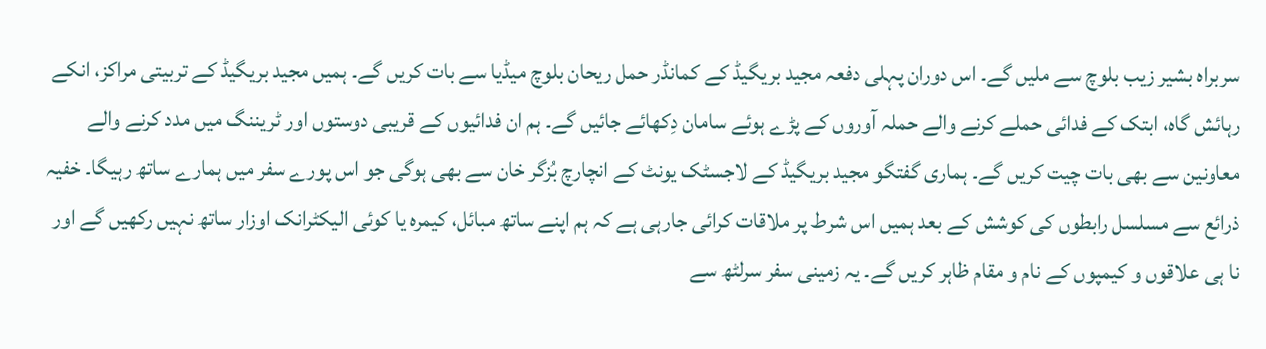سربراہ بشیر زیب بلوچ سے ملیں گے۔ اس دوران پہلی دفعہ مجید بریگیڈ کے کمانڈر حمل ریحان بلوچ میڈیا سے بات کریں گے۔ ہمیں مجید بریگیڈ کے تربیتی مراکز، انکے رہائش گاہ، ابتک کے فدائی حملے کرنے والے حملہ آوروں کے پڑے ہوئے سامان دِکھائے جائیں گے۔ ہم ان فدائیوں کے قریبی دوستوں اور ٹریننگ میں مدد کرنے والے معاونین سے بھی بات چیت کریں گے۔ ہماری گفتگو مجید بریگیڈ کے لاجسٹک یونٹ کے انچارچ بُزگر خان سے بھی ہوگی جو اس پورے سفر میں ہمارے ساتھ رہیگا۔ خفیہ ذرائع سے مسلسل رابطوں کی کوشش کے بعد ہمیں اس شرط پر ملاقات کرائی جارہی ہے کہ ہم اپنے ساتھ مبائل، کیمرہ یا کوئی الیکٹرانک اوزار ساتھ نہیں رکھیں گے اور نا ہی علاقوں و کیمپوں کے نام و مقام ظاہر کریں گے۔ یہ زمینی سفر سرلٹھ سے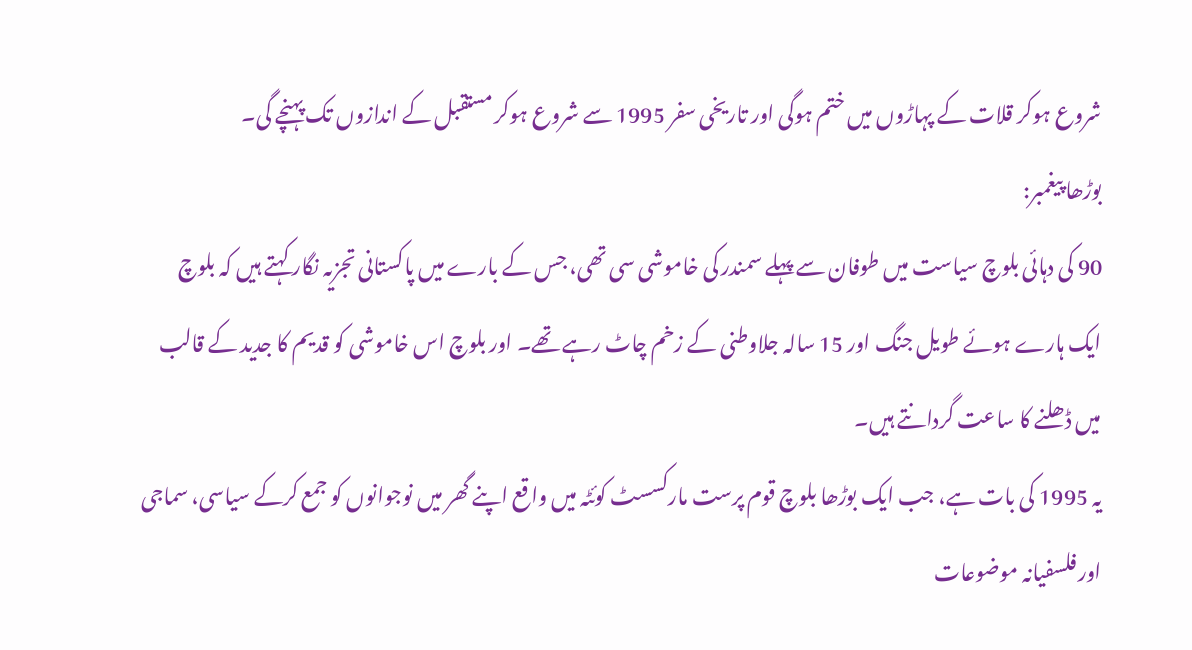شروع ہوکر قلات کے پہاڑوں میں ختم ہوگی اور تاریخی سفر 1995 سے شروع ہوکر مستقبل کے اندازوں تک پہنچے گی۔
بوڑھا پیغمبر:
90 کی دہائی بلوچ سیاست میں طوفان سے پہلے سمندر کی خاموشی سی تھی، جس کے بارے میں پاکستانی تجزیہ نگار کہتے ہیں کہ بلوچ ایک ہارے ہوئے طویل جنگ اور 15 سالہ جلاوطنی کے زخم چاٹ رہے تھے۔ اور بلوچ اس خاموشی کو قدیم کا جدید کے قالب میں ڈھلنے کا ساعت گردانتے ہیں۔
یہ 1995 کی بات ہے، جب ایک بوڑھا بلوچ قوم پرست مارکسسٹ کوئٹہ میں واقع اپنے گھر میں نوجوانوں کو جمع کرکے سیاسی، سماجی اور فلسفیانہ موضوعات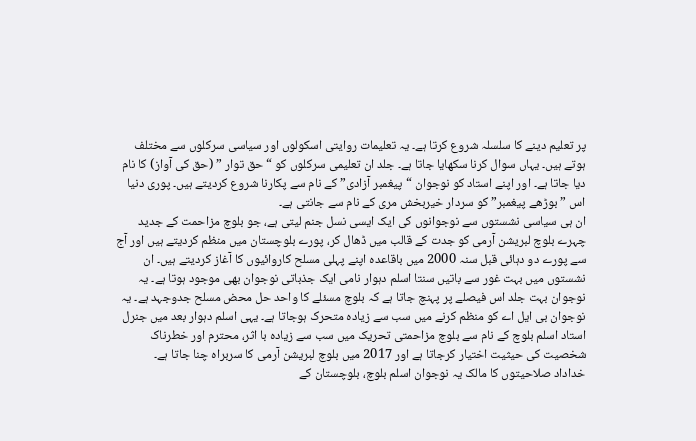پر تعلیم دینے کا سلسلہ شروع کرتا ہے۔ یہ تعلیمات روایتی اسکولوں اور سیاسی سرکلوں سے مختلف ہوتے ہیں۔ یہاں سوال کرنا سکھایا جاتا ہے۔ جلد ان تعلیمی سرکلوں کو “حق توار ” (حق کی آواز) کا نام دیا جاتا ہے۔ اور اپنے استاد کو نوجوان “پیغمبر آزادی” کے نام سے پکارنا شروع کردیتے ہیں۔ پوری دنیا اس ” بوڑھے پیغمبر” کو سردار خیربخش مری کے نام سے جانتی ہے۔
ان ہی سیاسی نشستوں سے نوجوانوں کی ایک ایسی نسل جنم لیتی ہے، جو بلوچ مزاحمت کے جدید چہرے بلوچ لبریشن آرمی کو جدت کے قالب میں ڈھال کر، پورے بلوچستان میں منظم کردیتے ہیں اور آج سے پورے دو دہائی قبل سنہ 2000 میں باقاعدہ اپنے پہلی مسلح کاروائیوں کا آغاز کردیتے ہیں۔ ان نشستوں میں بہت غور سے باتیں سنتا اسلم دہوار نامی ایک جذباتی نوجوان بھی موجود ہوتا ہے۔ یہ نوجوان بہت جلد اس فیصلے پر پہنچ جاتا ہے کہ بلوچ مسئلے کا واحد حل محض مسلح جدوجہد ہے۔ یہ نوجوان بی ایل اے کو منظم کرنے میں سب سے زیادہ متحرک ہوجاتا ہے۔ یہی اسلم دہوار بعد میں جنرل استاد اسلم بلوچ کے نام سے بلوچ مزاحمتی تحریک میں سب سے زیادہ با اثر، محترم اور خطرناک شخصیت کی حیثیت اختیار کرجاتا ہے اور 2017 میں بلوچ لبریشن آرمی کا سربراہ چنا جاتا ہے۔
خداداد صلاحیتوں کا مالک یہ نوجوان اسلم بلوچ، بلوچستان کے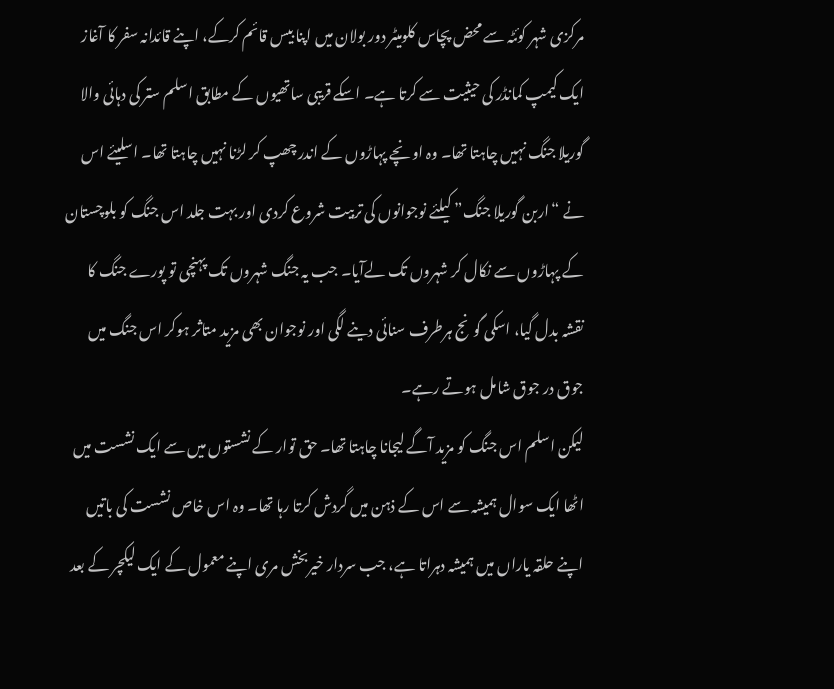مرکزی شہر کوئٹہ سے محض پچاس کلومیٹر دور بولان میں اپنا بیس قائم کرکے، اپنے قائدانہ سفر کا آغاز ایک کیمپ کمانڈر کی حیثیت سے کرتا ہے۔ اسکے قریبی ساتھیوں کے مطابق اسلم ستر کی دہائی والا گوریلا جنگ نہیں چاہتا تھا۔ وہ اونچے پہاڑوں کے اندر چھپ کر لڑنا نہیں چاہتا تھا۔ اسلیئے اس نے “اربن گوریلا جنگ” کیلئے نوجوانوں کی تربیت شروع کردی اور بہت جلد اس جنگ کو بلوچستان کے پہاڑوں سے نکال کر شہروں تک لےآیا۔ جب یہ جنگ شہروں تک پہنچی تو پورے جنگ کا نقشہ بدل گیا، اسکی گونج ہرطرف سنائی دینے لگی اور نوجوان بھی مزید متاثر ہوکر اس جنگ میں جوق در جوق شامل ہوتے رہے۔
لیکن اسلم اس جنگ کو مزید آگے لیجانا چاہتا تھا۔ حق توار کے نشستوں میں سے ایک نشست میں اٹھا ایک سوال ہمیشہ سے اس کے ذہن میں گردش کرتا رہا تھا۔ وہ اس خاص نشست کی باتیں اپنے حلقہ یاراں میں ہمیشہ دہراتا ہے، جب سردار خیربخش مری اپنے معمول کے ایک لیکچر کے بعد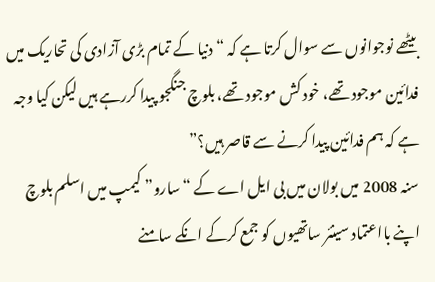بیٹھے نوجوانوں سے سوال کرتا ہے کہ “دنیا کے تمام بڑی آزادی کی تحاریک میں فدائین موجود تھے، خود کش موجود تھے، بلوچ جنگجو پیدا کررہے ہیں لیکن کیا وجہ ہے کہ ہم فدائین پیدا کرنے سے قاصر ہیں؟”
سنہ 2008 میں بولان میں بی ایل اے کے “سارو” کیمپ میں اسلم بلوچ اپنے بااعتماد سینئر ساتھیوں کو جمع کرکے انکے سامنے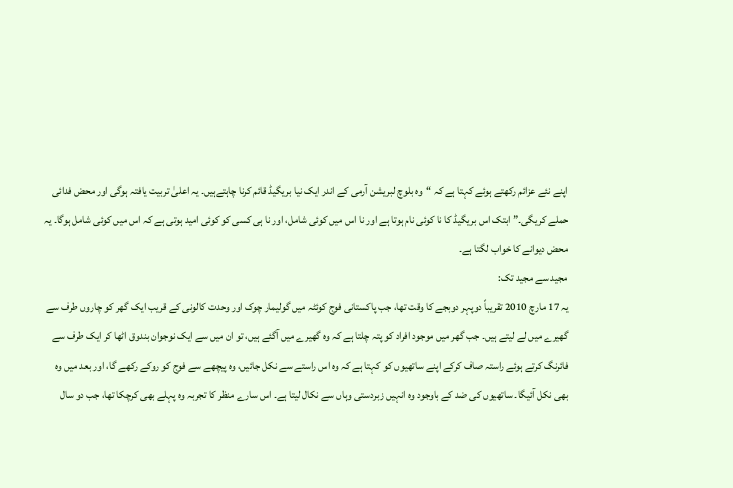اپنے نئے عزائم رکھتے ہوئے کہتا ہے کہ “وہ بلوچ لبریشن آرمی کے اندر ایک نیا بریگیڈ قائم کرنا چاہتےہیں۔ یہ اعلیٰ تربیت یافتہ ہوگی اور محض فدائی حملے کریگی۔” ابتک اس بریگیڈ کا نا کوئی نام ہوتا ہے اور نا اس میں کوئی شامل، اور نا ہی کسی کو کوئی امید ہوتی ہے کہ اس میں کوئی شامل ہوگا۔ یہ محض دیوانے کا خواب لگتا ہے۔
مجید سے مجید تک:
یہ 17 مارچ 2010 تقریباً دوپہر دوبجے کا وقت تھا، جب پاکستانی فوج کوئٹہ میں گولیمار چوک اور وحدت کالونی کے قریب ایک گھر کو چاروں طرف سے گھیرے میں لے لیتے ہیں۔ جب گھر میں موجود افراد کو پتہ چلتا ہے کہ وہ گھیرے میں آگئے ہیں، تو ان میں سے ایک نوجوان بندوق اٹھا کر ایک طرف سے فائرنگ کرتے ہوئے راستہ صاف کرکے اپنے ساتھیوں کو کہتا ہے کہ وہ اس راستے سے نکل جائیں، وہ پیچھے سے فوج کو روکے رکھے گا، اور بعد میں وہ بھی نکل آئیگا۔ ساتھیوں کی ضد کے باوجود وہ انہیں زبردستی وہاں سے نکال لیتا ہے۔ اس سارے منظر کا تجربہ وہ پہلے بھی کرچکا تھا، جب دو سال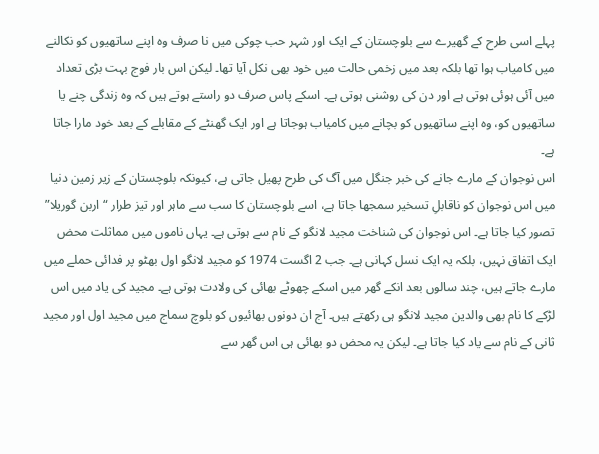پہلے اسی طرح کے گھیرے سے بلوچستان کے ایک اور شہر حب چوکی میں نا صرف وہ اپنے ساتھیوں کو نکالنے میں کامیاب ہوا تھا بلکہ بعد میں زخمی حالت میں خود بھی نکل آیا تھا۔ لیکن اس بار فوج بہت بڑی تعداد میں آئی ہوئی ہوتی ہے اور دن کی روشنی ہوتی ہے۔ اسکے پاس صرف دو راستے ہوتے ہیں کہ وہ زندگی چنے یا ساتھیوں کو، وہ اپنے ساتھیوں کو بچانے میں کامیاب ہوجاتا ہے اور ایک گھنٹے کے مقابلے کے بعد خود مارا جاتا ہے۔
اس نوجوان کے مارے جانے کی خبر جنگل میں آگ کی طرح پھیل جاتی ہے، کیونکہ بلوچستان کے زیر زمین دنیا میں اس نوجوان کو ناقابلِ تسخیر سمجھا جاتا ہے، اسے بلوچستان کا سب سے ماہر اور تیز طرار “اربن گوریلا” تصور کیا جاتا ہے۔ اس نوجوان کی شناخت مجید لانگو کے نام سے ہوتی ہے۔ یہاں ناموں میں مماثلت محض ایک اتفاق نہیں، بلکہ یہ ایک نسل کہانی ہے۔ جب 2 اگست 1974 کو مجید لانگو اول بھٹو پر فدائی حملے میں مارے جاتے ہیں، چند سالوں بعد انکے گھر میں اسکے چھوٹے بھائی کی ولادت ہوتی ہے۔ مجید کی یاد میں اس لڑکے کا نام بھی والدین مجید لانگو ہی رکھتے ہیں۔ آج ان دونوں بھائیوں کو بلوچ سماج میں مجید اول اور مجید ثانی کے نام سے یاد کیا جاتا ہے۔ لیکن یہ محض دو بھائی ہی اس گھر سے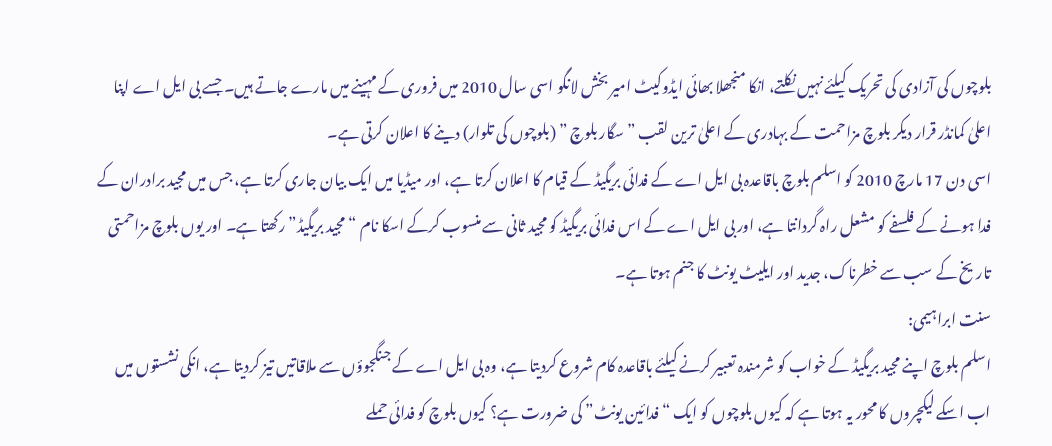بلوچوں کی آزادی کی تحریک کیلئے نہیں نکلتے، انکا منجھلا بھائی ایڈوکیٹ امیر بخش لانگو اسی سال 2010 میں فروری کے مہینے میں مارے جاتے ہیں۔ جسے بی ایل اے اپنا اعلیٰ کمانڈر قرار دیکر بلوچ مزاحمت کے بہادری کے اعلیٰ ترین لقب ” سگار بلوچ ” (بلوچوں کی تلوار) دینے کا اعلان کرتی ہے۔
اسی دن 17 مارچ 2010 کو اسلم بلوچ باقاعدہ بی ایل اے کے فدائی بریگیڈ کے قیام کا اعلان کرتا ہے، اور میڈیا میں ایک بیان جاری کرتا ہے، جس میں مجید برادران کے فدا ہونے کے فلسفے کو مشعل راہ گردانتا ہے، اور بی ایل اے کے اس فدائی بریگیڈ کو مجید ثانی سے منسوب کرکے اسکا نام “مجید بریگیڈ” رکھتا ہے۔ اور یوں بلوچ مزاحمتی تاریخ کے سب سے خطرناک، جدید اور ایلیٹ یونٹ کا جنم ہوتا ہے۔
سنت ابراہیمی:
اسلم بلوچ اپنے مجید بریگیڈ کے خواب کو شرمندہ تعبیر کرنے کیلئے باقاعدہ کام شروع کردیتا ہے، وہ بی ایل اے کے جنگجوؤں سے ملاقاتیں تیز کردیتا ہے، انکی نشستوں میں اب اسکے لیکچروں کا محور یہ ہوتا ہے کہ کیوں بلوچوں کو ایک “فدائین یونٹ” کی ضرورت ہے؟ کیوں بلوچ کو فدائی حملے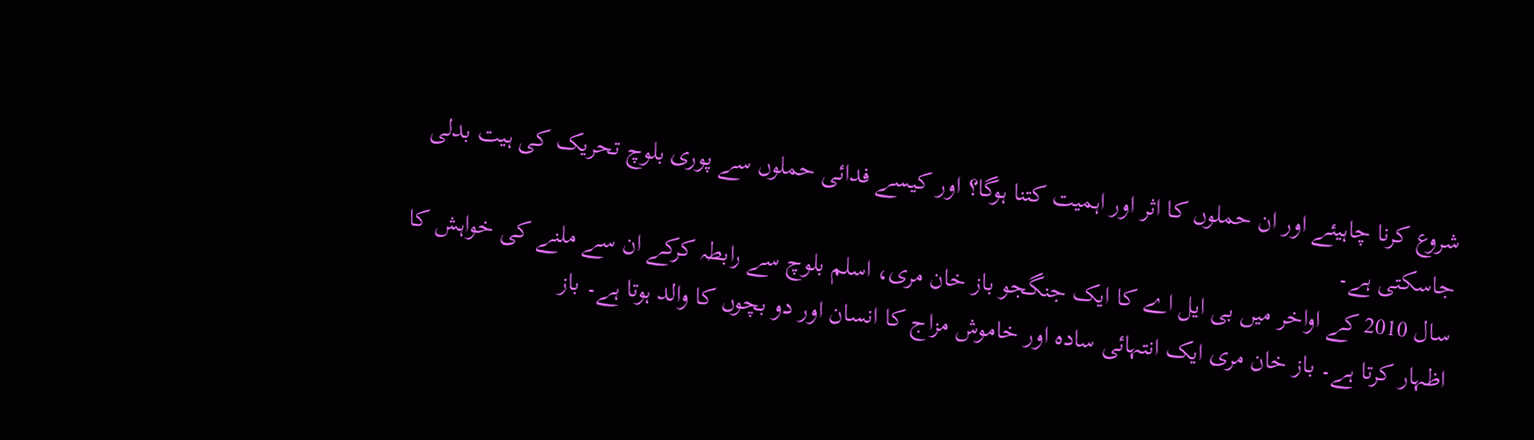شروع کرنا چاہیئے اور ان حملوں کا اثر اور اہمیت کتنا ہوگا؟ اور کیسے فدائی حملوں سے پوری بلوچ تحریک کی ہیت بدلی جاسکتی ہے۔
سال 2010 کے اواخر میں بی ایل اے کا ایک جنگجو باز خان مری، اسلم بلوچ سے رابطہ کرکے ان سے ملنے کی خواہش کا اظہار کرتا ہے۔ باز خان مری ایک انتہائی سادہ اور خاموش مزاج کا انسان اور دو بچوں کا والد ہوتا ہے۔ باز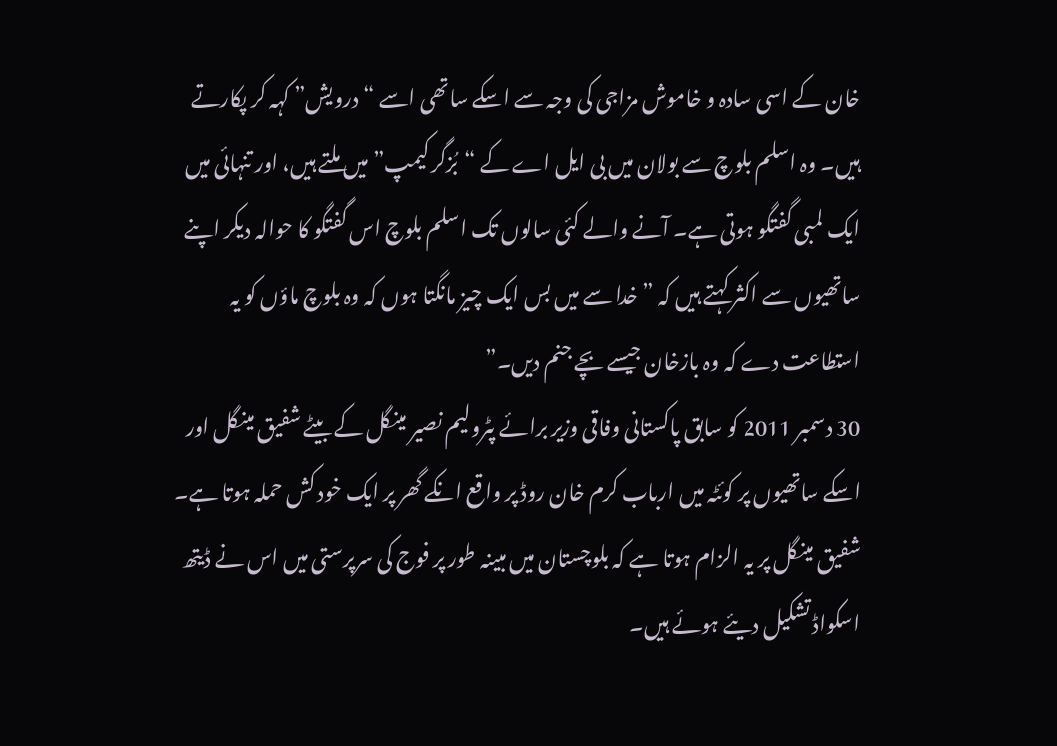خان کے اسی سادہ و خاموش مزاجی کی وجہ سے اسکے ساتھی اسے “درویش” کہہ کر پکارتے ہیں۔ وہ اسلم بلوچ سے بولان میں بی ایل اے کے “بُزگر کیمپ” میں ملتے ہیں، اور تنہائی میں ایک لمبی گفتگو ہوتی ہے۔ آنے والے کئی سالوں تک اسلم بلوچ اس گفتگو کا حوالہ دیکر اپنے ساتھیوں سے اکثر کہتے ہیں کہ ” خدا سے میں بس ایک چیز مانگتا ہوں کہ وہ بلوچ ماؤں کو یہ استطاعت دے کہ وہ بازخان جیسے بچے جنم دیں۔”
30 دسمبر 2011 کو سابق پاکستانی وفاقی وزیر برائے پٹرولیم نصیر مینگل کے بیٹے شفیق مینگل اور اسکے ساتھیوں پر کوئٹہ میں ارباب کرم خان روڈ پر واقع انکے گھر پر ایک خود کش حملہ ہوتا ہے۔ شفیق مینگل پر یہ الزام ہوتا ہے کہ بلوچستان میں مبینہ طور پر فوج کی سرپرستی میں اس نے ڈیتھ اسکواڈ تشکیل دیئے ہوئے ہیں۔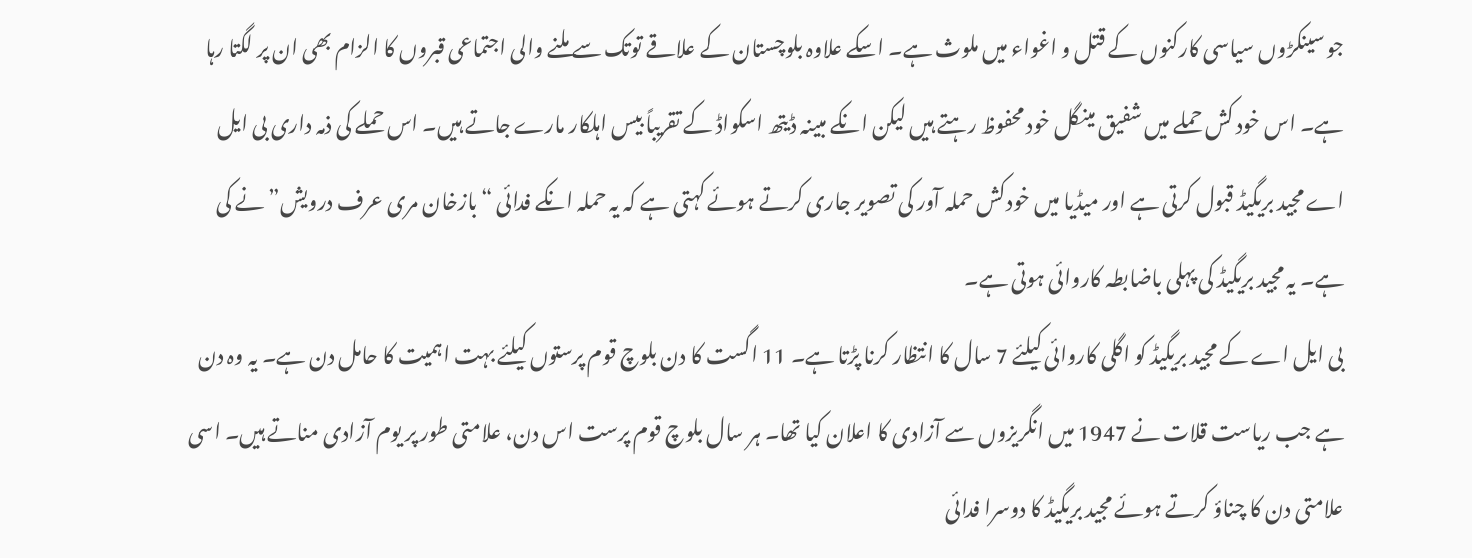جو سینکڑوں سیاسی کارکنوں کے قتل و اغواء میں ملوث ہے۔ اسکے علاوہ بلوچستان کے علاقے توتک سے ملنے والی اجتماعی قبروں کا الزام بھی ان پر لگتا رہا ہے۔ اس خود کش حملے میں شفیق مینگل خود محفوظ رہتے ہیں لیکن انکے مبینہ ڈیتھ اسکواڈ کے تقریباً بیس اہلکار مارے جاتے ہیں۔ اس حملے کی ذمہ داری بی ایل اے مجید بریگیڈ قبول کرتی ہے اور میڈیا میں خودکش حملہ آور کی تصویر جاری کرتے ہوئے کہتی ہے کہ یہ حملہ انکے فدائی “بازخان مری عرف درویش” نے کی ہے۔ یہ مجید بریگیڈ کی پہلی باضابطہ کاروائی ہوتی ہے۔
بی ایل اے کے مجید بریگیڈ کو اگلی کاروائی کیلئے 7 سال کا انتظار کرنا پڑتا ہے۔ 11 اگست کا دن بلوچ قوم پرستوں کیلئے بہت اہمیت کا حامل دن ہے۔ یہ وہ دن ہے جب ریاست قلات نے 1947 میں انگریزوں سے آزادی کا اعلان کیا تھا۔ ہر سال بلوچ قوم پرست اس دن، علامتی طور پر یوم آزادی مناتے ہیں۔ اسی علامتی دن کا چناؤ کرتے ہوئے مجید بریگیڈ کا دوسرا فدائی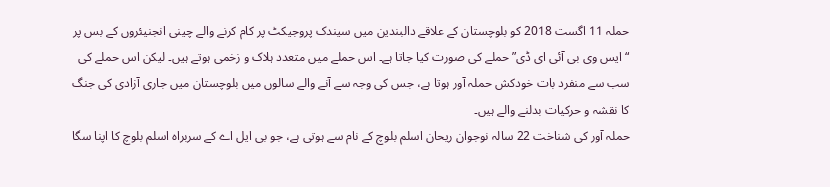حملہ 11 اگست 2018 کو بلوچستان کے علاقے دالبندین میں سیندک پروجیکٹ پر کام کرنے والے چینی انجنیئروں کے بس پر “ایس وی بی آئی ای ڈی” حملے کی صورت کیا جاتا ہے۔ اس حملے میں متعدد ہلاک و زخمی ہوتے ہیں۔ لیکن اس حملے کی سب سے منفرد بات خودکش حملہ آور ہوتا ہے، جس کی وجہ سے آنے والے سالوں میں بلوچستان میں جاری آزادی کی جنگ کا نقشہ و حرکیات بدلنے والے ہیں۔
حملہ آور کی شناخت 22 سالہ نوجوان ریحان اسلم بلوچ کے نام سے ہوتی ہے، جو بی ایل اے کے سربراہ اسلم بلوچ کا اپنا سگا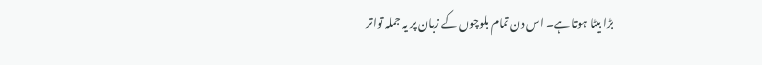بڑا بیٹا ہوتا ہے۔ اس دن تمام بلوچوں کے زبان پر یہ جملہ تواتر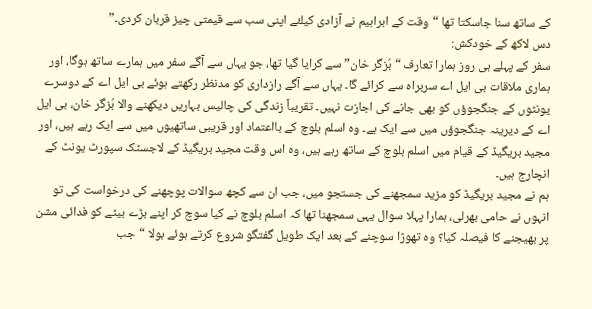کے ساتھ سنا جاسکتا تھا “وقت کے ابراہیم نے آزادی کیلئے اپنی سب سے قیمتی چیز قربان کردی۔”
دس لاکھ کے خودکش:
سفر کے پہلے ہی روز ہمارا تعارف “بُزگر خان” سے کرایا گیا تھا، جو یہاں سے آگے سفر میں ہمارے ساتھ ہوگا، اور ہماری ملاقات بی ایل اے سربراہ سے کرائے گا۔ یہاں سے آگے رازداری کو مدنظر رکھتے ہوئے بی ایل اے کے دوسرے یونٹوں کے جنگجوؤں کو بھی جانے کی اجازت نہیں۔ تقریباً زندگی کی چالیس بہاریں دیکھنے والا بُزگر خان، بی ایل اے کے دیرینہ جنگجوؤں میں سے ایک ہے۔ وہ اسلم بلوچ کے بااعتماد اور قریبی ساتھیوں میں سے ایک رہے ہیں، اور مجید بریگیڈ کے قیام میں اسلم بلوچ کے ساتھ رہے ہیں، وہ اس وقت مجید بریگیڈ کے لاجسٹک سپورٹ یونٹ کے انچارج ہیں۔
ہم نے مجید بریگیڈ کو مزید سمجھنے کی جستجو میں، جب ان سے کچھ سوالات پوچھنے کی درخواست کی تو انہوں نے حامی بھرلی، ہمارا پہلا سوال یہی سمجھنا تھا کہ اسلم بلوچ نے کیا سوچ کر اپنے بڑے بیٹے کو فدائی مشن پر بھیجنے کا فیصلہ کیا؟ وہ تھوڑا سوچنے کے بعد ایک طویل گفتگو شروع کرتے ہوئے بولا “جب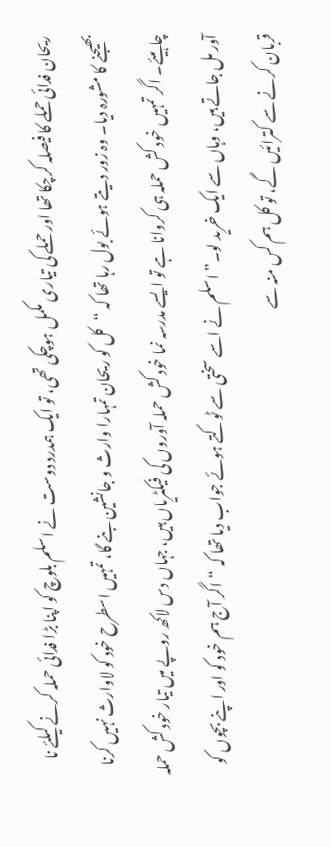ریحان فدائی حملے کا فیصلہ کرچکا تھا اور حملے کی تیاری مکمل ہوچکی تھی، تو ایک ہمدرد دوست نے اسلم بلوچ کو اپنا بڑا فدائی حملہ کرنے کیلئے نا بھیجنے کا مشورہ دیا۔ وہ زور دیتے ہوئے بول رہا تھا کہ “کل کو ریحان تمہارا وارث و جانشین بنے گا، تمہیں اسطرح خود کو لاوارث نہیں کرنا چاہیئے۔ اگر تمہیں خود کش حملہ ہی کروانا ہے تو ایسے مدرسہ نما خود کش حملہ آوروں کی فیکٹریاں ہیں، جہاں دس لاکھ روپے میں تیار خود کش حملہ آور مل جاتے ہیں، وہاں سے ایک خرید لو۔” اسلم نے اسے سختی سے ٹوکتے ہوئے جواب دیا تھا کہ “اگر آج ہم خود کو اور اپنے بچوں کو قربان کرنے سے کترائیں گے، تو کل ہم کس منہ سے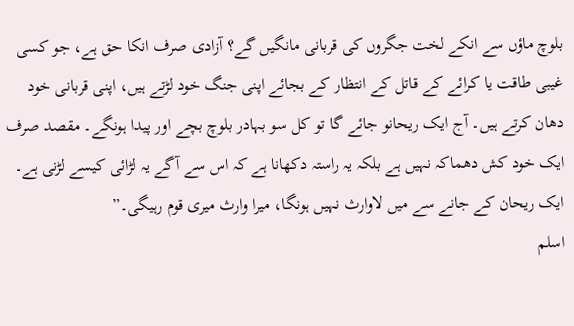بلوچ ماؤں سے انکے لخت جگروں کی قربانی مانگیں گے؟ آزادی صرف انکا حق ہے، جو کسی غیبی طاقت یا کرائے کے قاتل کے انتظار کے بجائے اپنی جنگ خود لڑتے ہیں، اپنی قربانی خود دھان کرتے ہیں۔ آج ایک ریحانو جائے گا تو کل سو بہادر بلوچ بچے اور پیدا ہونگے۔ مقصد صرف ایک خود کش دھماکہ نہیں ہے بلکہ یہ راستہ دکھانا ہے کہ اس سے آگے یہ لڑائی کیسے لڑنی ہے۔ ایک ریحان کے جانے سے میں لاوارث نہیں ہونگا، میرا وارث میری قوم رہیگی۔”
اسلم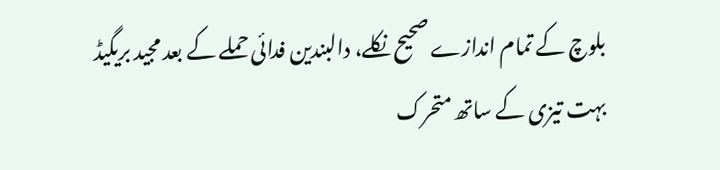بلوچ کے تمام اندازے صحیح نکلے، دالبندین فدائی حملے کے بعد مجید بریگیڈ بہت تیزی کے ساتھ متحرک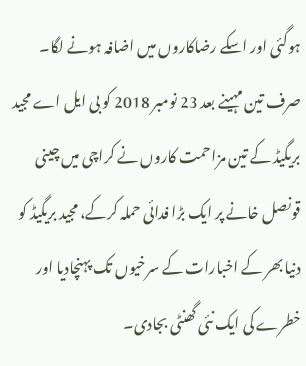ہوگئی اور اسکے رضاکاروں میں اضافہ ہونے لگا۔ صرف تین مہینے بعد 23 نومبر 2018 کو بی ایل اے مجید بریگیڈ کے تین مزاحمت کاروں نے کراچی میں چینی قونصل خانے پر ایک بڑا فدائی حملہ کرکے، مجید بریگیڈ کو دنیا بھر کے اخبارات کے سرخیوں تک پہنچادیا اور خطرے کی ایک نئی گھنٹی بجادی۔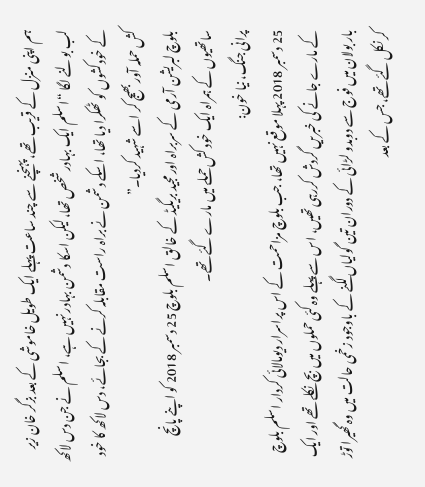ہم اپنی منزل کے قریب تھے، پہنچنے سے چند ساعت پہلے ایک طویل خاموشی کے بعد بزگر خان زیر لب بولنے لگا “اسلم ایک بہادر شخص تھا، لیکن اسکا دشمن بہادر نہیں ہے، اسلم نے جن دس لاکھ کے خودکشوں کو ٹھکرا دیا تھا، اسکے دشمن نے براہ راست مقابلہ کرنے کے بجائے، دس لاکھ کا خود کش حملہ آور بھیج کر اسے شہید کردیا۔”
بلوچ لبریشن آرمی کے سربراہ اور مجید بریگیڈ کے خالق اسلم بلوچ 25 دسمبر 2018 کو اپنے پانچ ساتھیوں کے ہمراہ ایک خود کش حملے میں مارے گئے تھے۔
پرانی جنگ، نیا خون:
25 دسمبر 2018 پہلا موقع نہیں تھا، جب بلوچ مزاحمت کے اس پراسرار دیومالائی کردار اسلم بلوچ کے مارے جانے کی خبریں گردش کررہی تھیں، اس سے پہلے وہ کئی حملوں میں بچ نکلے تھے اور ایک بار بولان میں فوج سے دوبدو لڑائی کے دوران تین گولیاں لگنے کے باوجود زخمی حالت میں وہ گھیرا توڑ کر نکل گئے تھے، جس کے بعد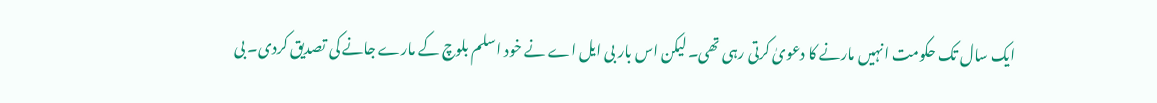ایک سال تک حکومت انہیں مارنے کا دعویٰ کرتی رہی تھی۔ لیکن اس بار بی ایل اے نے خود اسلم بلوچ کے مارے جانے کی تصدیق کردی۔ بی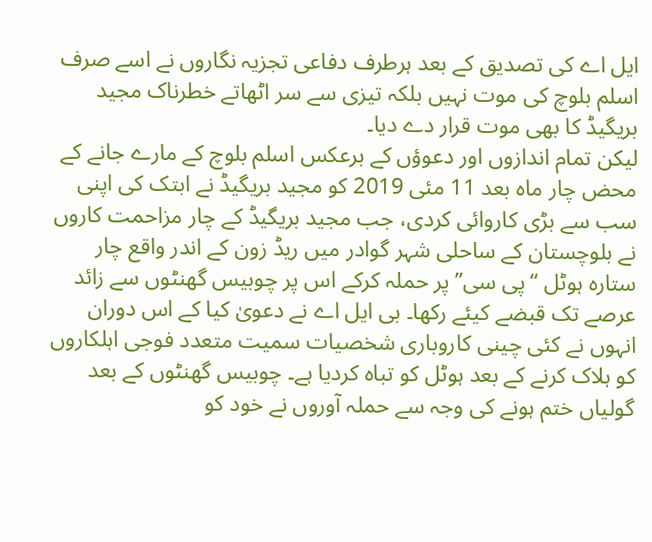ایل اے کی تصدیق کے بعد ہرطرف دفاعی تجزیہ نگاروں نے اسے صرف اسلم بلوچ کی موت نہیں بلکہ تیزی سے سر اٹھاتے خطرناک مجید بریگیڈ کا بھی موت قرار دے دیا۔
لیکن تمام اندازوں اور دعوؤں کے برعکس اسلم بلوچ کے مارے جانے کے محض چار ماہ بعد 11 مئی 2019 کو مجید بریگیڈ نے ابتک کی اپنی سب سے بڑی کاروائی کردی، جب مجید بریگیڈ کے چار مزاحمت کاروں نے بلوچستان کے ساحلی شہر گوادر میں ریڈ زون کے اندر واقع چار ستارہ ہوٹل “پی سی” پر حملہ کرکے اس پر چوبیس گھنٹوں سے زائد عرصے تک قبضے کیئے رکھا۔ بی ایل اے نے دعویٰ کیا کے اس دوران انہوں نے کئی چینی کاروباری شخصیات سمیت متعدد فوجی اہلکاروں کو ہلاک کرنے کے بعد ہوٹل کو تباہ کردیا ہے۔ چوبیس گھنٹوں کے بعد گولیاں ختم ہونے کی وجہ سے حملہ آوروں نے خود کو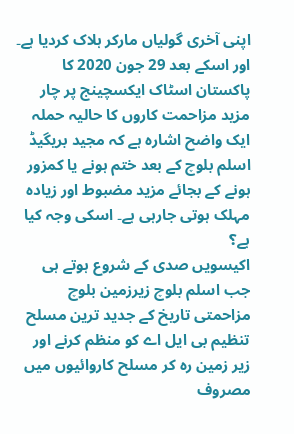اپنی آخری گولیاں مارکر ہلاک کردیا ہے۔ اور اسکے بعد 29 جون 2020 کا پاکستان اسٹاک ایکسچینج پر چار مزید مزاحمت کاروں کا حالیہ حملہ ایک واضح اشارہ ہے کہ مجید بریگیڈ اسلم بلوچ کے بعد ختم ہونے یا کمزور ہونے کے بجائے مزید مضبوط اور زیادہ مہلک ہوتی جارہی ہے۔ اسکی وجہ کیا ہے؟
اکیسویں صدی کے شروع ہوتے ہی جب اسلم بلوچ زیرزمین بلوچ مزاحمتی تاریخ کے جدید ترین مسلح تنظیم بی ایل اے کو منظم کرنے اور زیر زمین رہ کر مسلح کاروائیوں میں مصروف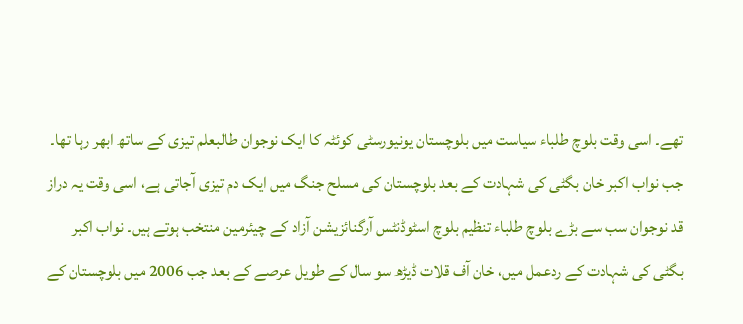تھے۔ اسی وقت بلوچ طلباء سیاست میں بلوچستان یونیورسٹی کوئٹہ کا ایک نوجوان طالبعلم تیزی کے ساتھ ابھر رہا تھا۔ جب نواب اکبر خان بگٹی کی شہادت کے بعد بلوچستان کی مسلح جنگ میں ایک دم تیزی آجاتی ہے، اسی وقت یہ دراز قد نوجوان سب سے بڑے بلوچ طلباء تنظیم بلوچ اسٹوڈنٹس آرگنائزیشن آزاد کے چیئرمین منتخب ہوتے ہیں۔ نواب اکبر بگٹی کی شہادت کے ردعمل میں، خان آف قلات ڈیڑھ سو سال کے طویل عرصے کے بعد جب 2006 میں بلوچستان کے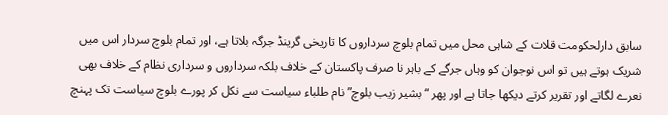سابق دارلحکومت قلات کے شاہی محل میں تمام بلوچ سرداروں کا تاریخی گرینڈ جرگہ بلاتا ہے، اور تمام بلوچ سردار اس میں شریک ہوتے ہیں تو اس نوجوان کو وہاں جرگے کے باہر نا صرف پاکستان کے خلاف بلکہ سرداروں و سرداری نظام کے خلاف بھی نعرے لگاتے اور تقریر کرتے دیکھا جاتا ہے اور پھر “بشیر زیب بلوچ” نام طلباء سیاست سے نکل کر پورے بلوچ سیاست تک پہنچ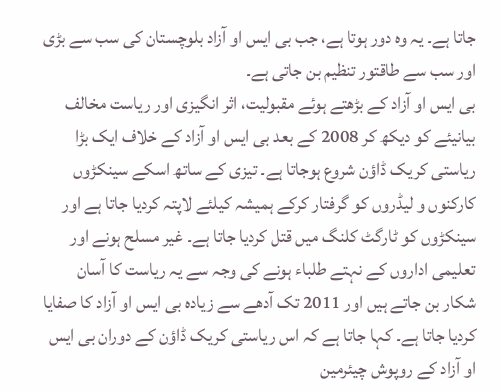جاتا ہے۔ یہ وہ دور ہوتا ہے، جب بی ایس او آزاد بلوچستان کی سب سے بڑی اور سب سے طاقتور تنظیم بن جاتی ہے۔
بی ایس او آزاد کے بڑھتے ہوئے مقبولیت، اثر انگیزی اور ریاست مخالف بیانیئے کو دیکھ کر 2008 کے بعد بی ایس او آزاد کے خلاف ایک بڑا ریاستی کریک ڈاؤن شروع ہوجاتا ہے۔ تیزی کے ساتھ اسکے سینکڑوں کارکنوں و لیڈروں کو گرفتار کرکے ہمیشہ کیلئے لاپتہ کردیا جاتا ہے اور سینکڑوں کو ٹارگٹ کلنگ میں قتل کردیا جاتا ہے۔ غیر مسلح ہونے اور تعلیمی اداروں کے نہتے طلباء ہونے کی وجہ سے یہ ریاست کا آسان شکار بن جاتے ہیں اور 2011 تک آدھے سے زیادہ بی ایس او آزاد کا صفایا کردیا جاتا ہے۔ کہا جاتا ہے کہ اس ریاستی کریک ڈاؤن کے دوران بی ایس او آزاد کے روپوش چیئرمین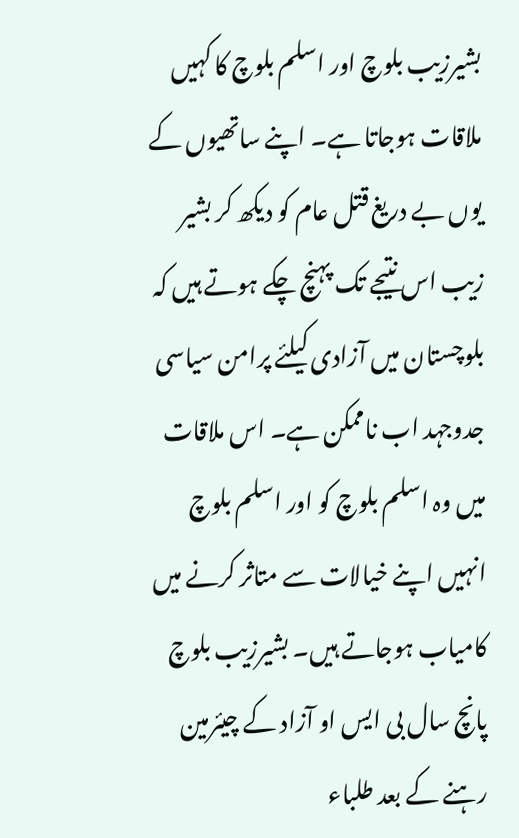بشیرزیب بلوچ اور اسلم بلوچ کا کہیں ملاقات ہوجاتا ہے۔ اپنے ساتھیوں کے یوں بے دریغ قتل عام کو دیکھ کر بشیر زیب اس نتیجے تک پہنچ چکے ہوتے ہیں کہ بلوچستان میں آزادی کیلئے پرامن سیاسی جدوجہد اب ناممکن ہے۔ اس ملاقات میں وہ اسلم بلوچ کو اور اسلم بلوچ انہیں اپنے خیالات سے متاثر کرنے میں کامیاب ہوجاتے ہیں۔ بشیرزیب بلوچ پانچ سال بی ایس او آزاد کے چیئرمین رہنے کے بعد طلباء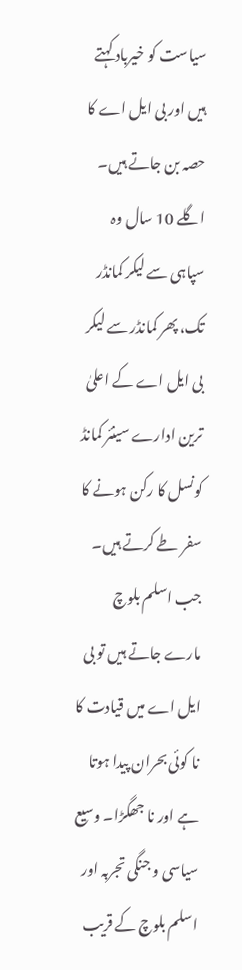سیاست کو خیرباد کہتے ہیں اور بی ایل اے کا حصہ بن جاتے ہیں۔
اگلے 10 سال وہ سپاہی سے لیکر کمانڈر تک، پھر کمانڈر سے لیکر بی ایل اے کے اعلیٰ ترین ادارے سینئر کمانڈ کونسل کا رکن ہونے کا سفر طے کرتے ہیں۔ جب اسلم بلوچ مارے جاتے ہیں تو بی ایل اے میں قیادت کا نا کوئی بحران پیدا ہوتا ہے اور نا جھگڑا۔ وسیع سیاسی و جنگی تجربہ اور اسلم بلوچ کے قریب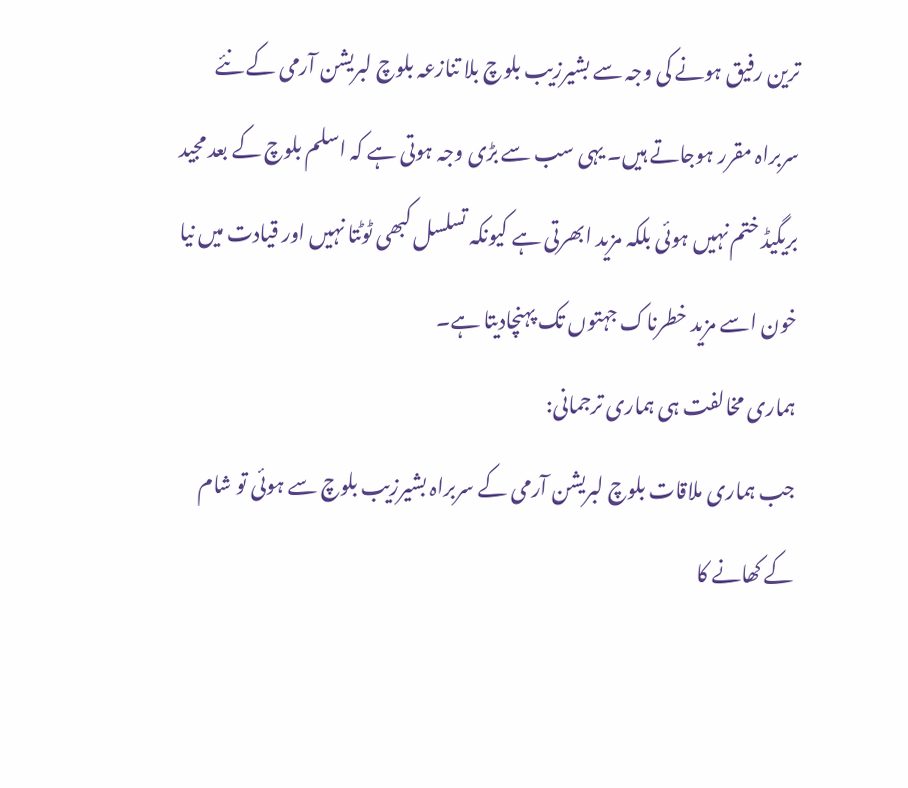ترین رفیق ہونے کی وجہ سے بشیرزیب بلوچ بلا تنازعہ بلوچ لبریشن آرمی کے نئے سربراہ مقرر ہوجاتے ہیں۔ یہی سب سے بڑی وجہ ہوتی ہے کہ اسلم بلوچ کے بعد مجید بریگیڈ ختم نہیں ہوئی بلکہ مزید ابھرتی ہے کیونکہ تسلسل کبھی ٹوٹتا نہیں اور قیادت میں نیا خون اسے مزید خطرناک جہتوں تک پہنچادیتا ہے۔
ہماری مخالفت ہی ہماری ترجمانی:
جب ہماری ملاقات بلوچ لبریشن آرمی کے سربراہ بشیرزیب بلوچ سے ہوئی تو شام کے کھانے کا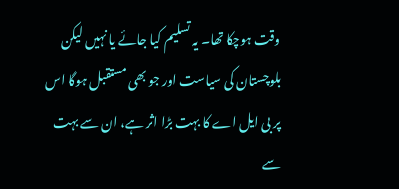وقت ہوچکا تھا۔ یہ تسلیم کیا جائے یا نہیں لیکن بلوچستان کی سیاست اور جو بھی مستقبل ہوگا اس پر بی ایل اے کا بہت بڑا اثر ہے، ان سے بہت سے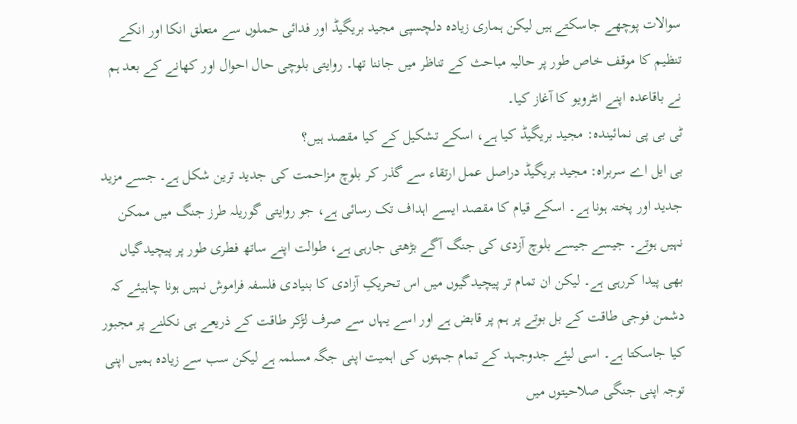سوالات پوچھے جاسکتے ہیں لیکن ہماری زیادہ دلچسپی مجید بریگیڈ اور فدائی حملوں سے متعلق انکا اور انکے تنظیم کا موقف خاص طور پر حالیہ مباحث کے تناظر میں جاننا تھا۔ روایتی بلوچی حال احوال اور کھانے کے بعد ہم نے باقاعدہ اپنے انٹرویو کا آغاز کیا۔
ٹی بی پی نمائیندہ: مجید بریگیڈ کیا ہے، اسکے تشکیل کے کیا مقصد ہیں؟
بی ایل اے سربراہ: مجید بریگیڈ دراصل عمل ارتقاء سے گذر کر بلوچ مزاحمت کی جدید ترین شکل ہے۔ جسے مزید جدید اور پختہ ہونا ہے۔ اسکے قیام کا مقصد ایسے اہداف تک رسائی ہے، جو روایتی گوریلہ طرز جنگ میں ممکن نہیں ہوتے۔ جیسے جیسے بلوچ آزدی کی جنگ آگے بڑھتی جارہی ہے، طوالت اپنے ساتھ فطری طور پر پیچیدگیاں بھی پیدا کررہی ہے۔ لیکن ان تمام تر پیچیدگیوں میں اس تحریکِ آزادی کا بنیادی فلسفہ فراموش نہیں ہونا چاہیئے کہ دشمن فوجی طاقت کے بل بوتے پر ہم پر قابض ہے اور اسے یہاں سے صرف لڑکر طاقت کے ذریعے ہی نکلنے پر مجبور کیا جاسکتا ہے۔ اسی لیئے جدوجہد کے تمام جہتوں کی اہمیت اپنی جگہ مسلمہ ہے لیکن سب سے زیادہ ہمیں اپنی توجہ اپنی جنگی صلاحیتوں میں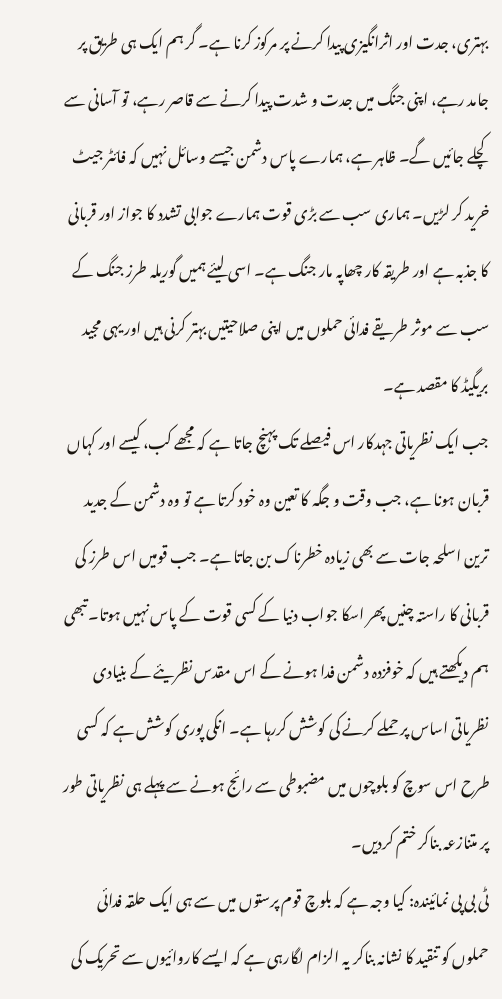بہتری، جدت اور اثرانگیزی پیدا کرنے پر مرکوز کرنا ہے۔ گر ہم ایک ہی طریق پر جامد رہے، اپنی جنگ میں جدت و شدت پیدا کرنے سے قاصر رہے، تو آسانی سے کچلے جائیں گے۔ ظاہر ہے، ہمارے پاس دشمن جیسے وسائل نہیں کہ فائٹر جیٹ خرید کر لڑیں۔ ہماری سب سے بڑی قوت ہمارے جوابی تشدد کا جواز اور قربانی کا جذبہ ہے اور طریقہ کار چھاپہ مار جنگ ہے۔ اسی لیئے ہمیں گوریلہ طرز جنگ کے سب سے موثر طریقے فدائی حملوں میں اپنی صلاحیتیں بہتر کرنی ہیں اور یہی مجید بریگیڈ کا مقصد ہے۔
جب ایک نظریاتی جہدکار اس فیصلے تک پہنچ جاتا ہے کہ مجھے کب، کیسے اور کہاں قربان ہونا ہے، جب وقت و جگہ کا تعین وہ خود کرتا ہے تو وہ دشمن کے جدید ترین اسلحہ جات سے بھی زیادہ خطرناک بن جاتا ہے۔ جب قومیں اس طرز کی قربانی کا راستہ چنیں پھر اسکا جواب دنیا کے کسی قوت کے پاس نہیں ہوتا۔ تبھی ہم دیکھتے ہیں کہ خوفزدہ دشمن فدا ہونے کے اس مقدس نظریئے کے بنیادی نظریاتی اساس پر حملے کرنے کی کوشش کررہا ہے۔ انکی پوری کوشش ہے کہ کسی طرح اس سوچ کو بلوچوں میں مضبوطی سے رائج ہونے سے پہلے ہی نظریاتی طور پر متنازعہ بناکر ختم کردیں۔
ٹی بی پی نمائیندہ: کیا وجہ ہے کہ بلوچ قوم پرستوں میں سے ہی ایک حلقہ فدائی حملوں کو تنقید کا نشانہ بناکر یہ الزام لگارہی ہے کہ ایسے کاروائیوں سے تحریک کی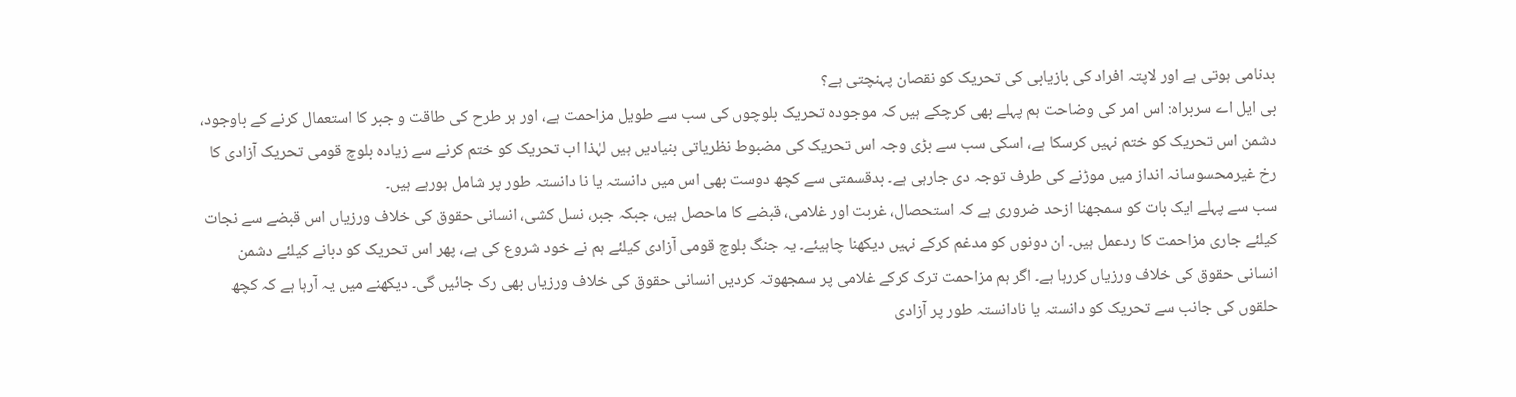بدنامی ہوتی ہے اور لاپتہ افراد کی بازیابی کی تحریک کو نقصان پہنچتی ہے؟
بی ایل اے سربراہ: اس امر کی وضاحت ہم پہلے بھی کرچکے ہیں کہ موجودہ تحریک بلوچوں کی سب سے طویل مزاحمت ہے، اور ہر طرح کی طاقت و جبر کا استعمال کرنے کے باوجود، دشمن اس تحریک کو ختم نہیں کرسکا ہے، اسکی سب سے بڑی وجہ اس تحریک کی مضبوط نظریاتی بنیادیں ہیں لہٰذا اب تحریک کو ختم کرنے سے زیادہ بلوچ قومی تحریک آزادی کا رخ غیرمحسوسانہ انداز میں موڑنے کی طرف توجہ دی جارہی ہے۔ بدقسمتی سے کچھ دوست بھی اس میں دانستہ یا نا دانستہ طور پر شامل ہورہے ہیں۔
سب سے پہلے ایک بات کو سمجھنا ازحد ضروری ہے کہ استحصال، غربت اور غلامی، قبضے کا ماحصل ہیں، جبکہ جبر، نسل کشی، انسانی حقوق کی خلاف ورزیاں اس قبضے سے نجات کیلئے جاری مزاحمت کا ردعمل ہیں۔ ان دونوں کو مدغم کرکے نہیں دیکھنا چاہیئے۔ یہ جنگ بلوچ قومی آزادی کیلئے ہم نے خود شروع کی ہے، پھر اس تحریک کو دبانے کیلئے دشمن انسانی حقوق کی خلاف ورزیاں کررہا ہے۔ اگر ہم مزاحمت ترک کرکے غلامی پر سمجھوتہ کردیں انسانی حقوق کی خلاف ورزیاں بھی رک جائیں گی۔ دیکھنے میں یہ آرہا ہے کہ کچھ حلقوں کی جانب سے تحریک کو دانستہ یا نادانستہ طور پر آزادی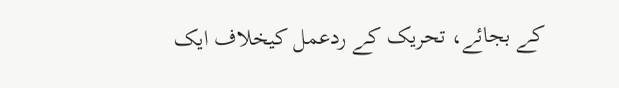کے بجائے، تحریک کے ردعمل کیخلاف ایک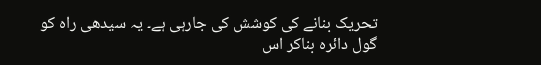تحریک بنانے کی کوشش کی جارہی ہے۔ یہ سیدھی راہ کو گول دائرہ بناکر اس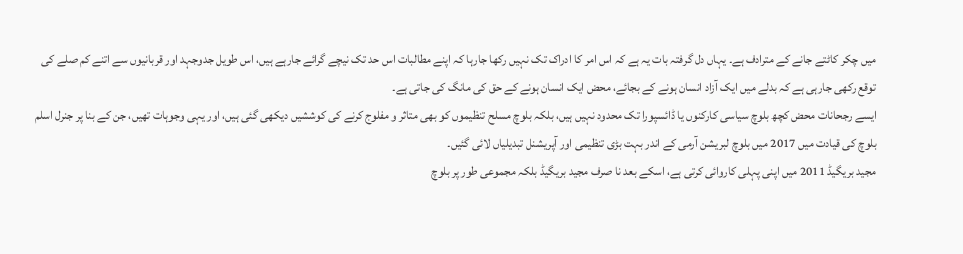میں چکر کاٹتے جانے کے مترادف ہے۔ یہاں دل گرفتہ بات یہ ہے کہ اس امر کا ادراک تک نہیں رکھا جارہا کہ اپنے مطالبات اس حد تک نیچے گرائے جارہے ہیں، اس طویل جدوجہد اور قربانیوں سے اتنے کم صلے کی توقع رکھی جارہی ہے کہ بدلے میں ایک آزاد انسان ہونے کے بجائے، محض ایک انسان ہونے کے حق کی مانگ کی جاتی ہے۔
ایسے رجحانات محض کچھ بلوچ سیاسی کارکنوں یا ڈائسپورا تک محدود نہیں ہیں، بلکہ بلوچ مسلح تنظیموں کو بھی متاثر و مفلوج کرنے کی کوششیں دیکھی گئی ہیں، اور یہی وجوہات تھیں، جن کے بنا پر جنرل اسلم بلوچ کی قیادت میں 2017 میں بلوچ لبریشن آرمی کے اندر بہت بڑی تنظیمی اور آپریشنل تبدیلیاں لائی گئیں۔
مجید بریگیڈ 2011 میں اپنی پہلی کاروائی کرتی ہے، اسکے بعد نا صرف مجید بریگیڈ بلکہ مجموعی طور پر بلوچ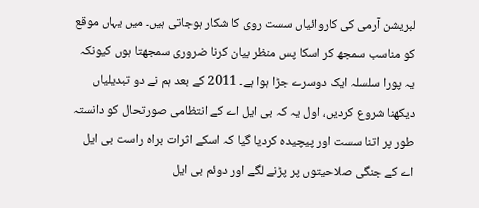لبریشن آرمی کی کاروائیاں سست روی کا شکار ہوجاتی ہیں۔ میں یہاں موقع کو مناسب سمجھ کر اسکا پس منظر بیان کرنا ضروری سمجھتا ہوں کیونکہ یہ پورا سلسلہ ایک دوسرے جڑا ہوا ہے۔ 2011 کے بعد ہم نے دو تبدیلیاں دیکھنا شروع کردیں، اول یہ کہ بی ایل اے کے انتظامی صورتحال کو دانستہ طور پر اتنا سست اور پیچیدہ کردیا گیا کہ اسکے اثرات براہ راست بی ایل اے کے جنگی صلاحیتوں پر پڑنے لگے اور دوئم بی ایل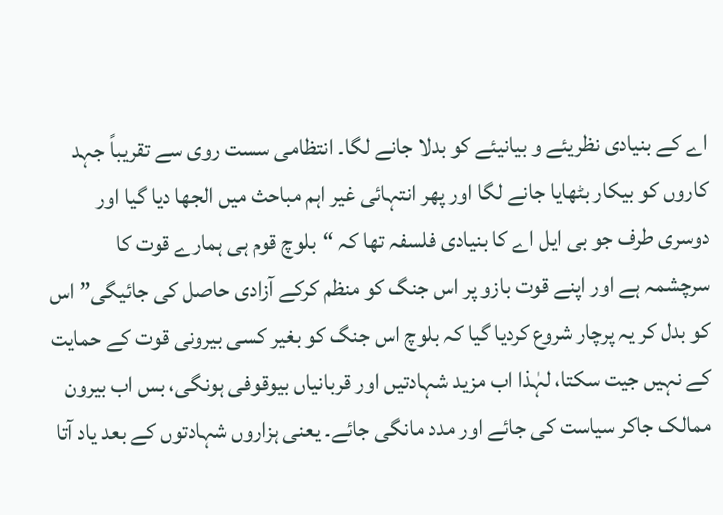اے کے بنیادی نظریئے و بیانیئے کو بدلا جانے لگا۔ انتظامی سست روی سے تقریباً جہد کاروں کو بیکار بٹھایا جانے لگا اور پھر انتہائی غیر اہم مباحث میں الجھا دیا گیا اور دوسری طرف جو بی ایل اے کا بنیادی فلسفہ تھا کہ “بلوچ قوم ہی ہمارے قوت کا سرچشمہ ہے اور اپنے قوت بازو پر اس جنگ کو منظم کرکے آزادی حاصل کی جائیگی” اس کو بدل کر یہ پرچار شروع کردیا گیا کہ بلوچ اس جنگ کو بغیر کسی بیرونی قوت کے حمایت کے نہیں جیت سکتا، لہٰذا اب مزید شہادتیں اور قربانیاں بیوقوفی ہونگی، بس اب بیرون ممالک جاکر سیاست کی جائے اور مدد مانگی جائے۔ یعنی ہزاروں شہادتوں کے بعد یاد آتا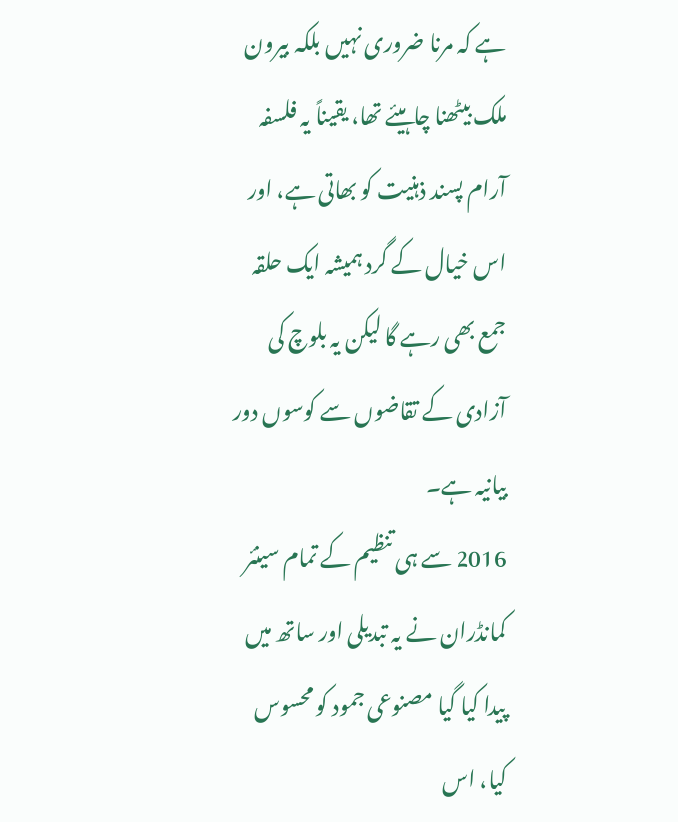ہے کہ مرنا ضروری نہیں بلکہ بیرون ملک بیٹھنا چاہیئے تھا، یقیناً یہ فلسفہ آرام پسند ذہنیت کو بھاتی ہے، اور اس خیال کے گرد ہمیشہ ایک حلقہ جمع بھی رہے گا لیکن یہ بلوچ کی آزادی کے تقاضوں سے کوسوں دور بیانیہ ہے۔
2016 سے ہی تنظیم کے تمام سینئر کمانڈران نے یہ تبدیلی اور ساتھ میں پیدا کیا گیا مصنوعی جمود کو محسوس کیا، اس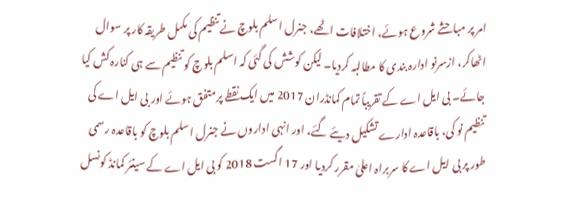امر پر مباحثے شروع ہوئے، اختلافات اٹھے، جنرل اسلم بلوچ نے تنظیم کی مکمل طریقہ کار پر سوال اٹھاکر، ازسرنو ادارہ بندی کا مطالبہ کردیا۔ لیکن کوشش کی گئی کہ اسلم بلوچ کو تنظیم سے ہی کنارہ کش کیا جائے۔ بی ایل اے کے تقریباً تمام کمانڈران 2017 میں ایک نقطے پر متفق ہوئے اور بی ایل اے کی تنظیم نو کی، باقاعدہ ادارے تشکیل دیئے گئے، اور انہی اداروں نے جنرل اسلم بلوچ کو باقاعدہ رسمی طور پر بی ایل اے کا سربراہ اعلیٰ مقرر کردیا اور 17 اگست 2018 کو بی ایل اے کے سینئر کمانڈ کونسل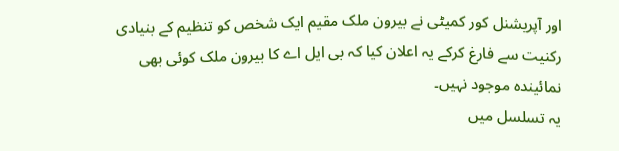اور آپریشنل کور کمیٹی نے بیرون ملک مقیم ایک شخص کو تنظیم کے بنیادی رکنیت سے فارغ کرکے یہ اعلان کیا کہ بی ایل اے کا بیرون ملک کوئی بھی نمائیندہ موجود نہیں۔
یہ تسلسل میں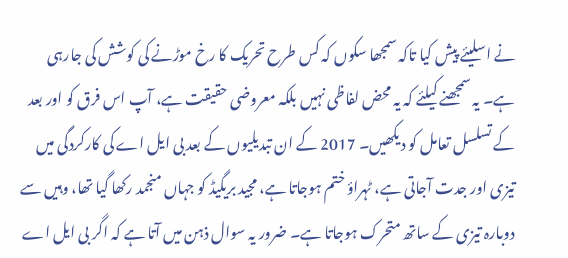نے اسلیئے پیش کیا تاکہ سمجھا سکوں کہ کس طرح تحریک کا رخ موڑنے کی کوشش کی جارہی ہے۔ یہ سمجھنے کیلئے کہ یہ محض لفاظی نہیں بلکہ معروضی حقیقت ہے، آپ اس فرق کو اور بعد کے تسلسل تعامل کو دیکھیں۔ 2017 کے ان تبدیلیوں کے بعد بی ایل اے کی کارکردگی میں تیزی اور جدت آجاتی ہے، ٹہراؤ ختم ہوجاتا ہے، مجید بریگیڈ کو جہاں منجمد رکھا گیا تھا، وہیں سے دوبارہ تیزی کے ساتھ متحرک ہوجاتا ہے۔ ضرور یہ سوال ذہن میں آتا ہے کہ اگر بی ایل اے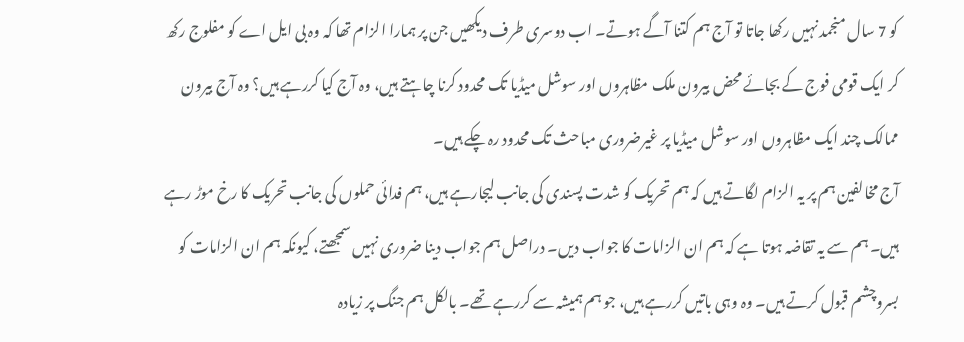کو 7 سال منجمد نہیں رکھا جاتا تو آج ہم کتنا آگے ہوتے۔ اب دوسری طرف دیکھیں جن پر ہمارا الزام تھا کہ وہ بی ایل اے کو مفلوج رکھ کر ایک قومی فوج کے بجائے محض بیرون ملک مظاہروں اور سوشل میڈیا تک محدود کرنا چاہتے ہیں، وہ آج کیا کررہے ہیں؟ وہ آج بیرون ممالک چند ایک مظاہروں اور سوشل میڈیا پر غیرضروری مباحث تک محدود رہ چکے ہیں۔
آج مخالفین ہم پر یہ الزام لگاتے ہیں کہ ہم تحریک کو شدت پسندی کی جانب لیجارہے ہیں، ہم فدائی حملوں کی جانب تحریک کا رخ موڑ رہے ہیں۔ ہم سے یہ تقاضہ ہوتا ہے کہ ہم ان الزامات کا جواب دیں۔ دراصل ہم جواب دینا ضروری نہیں سمجھتے، کیونکہ ہم ان الزامات کو بسروچشم قبول کرتے ہیں۔ وہ وہی باتیں کررہے ہیں، جو ہم ہمیشہ سے کررہے تھے۔ بالکل ہم جنگ پر زیادہ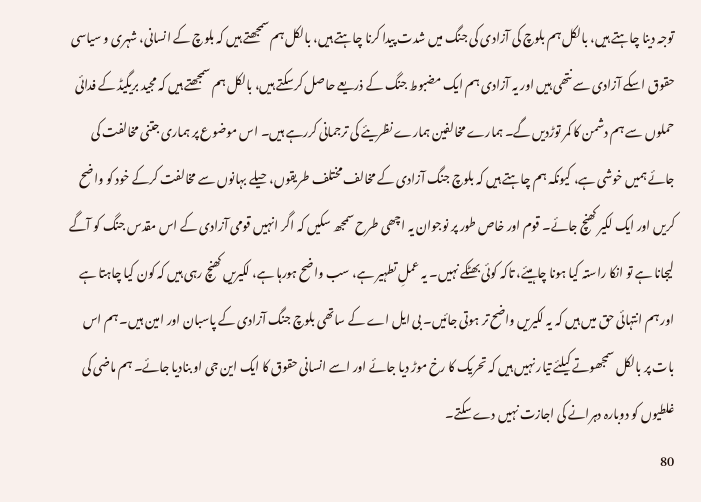توجہ دینا چاہتے ہیں، بالکل ہم بلوچ کی آزادی کی جنگ میں شدت پیدا کرنا چاہتے ہیں، بالکل ہم سمجھتے ہیں کہ بلوچ کے انسانی، شہری و سیاسی حقوق اسکے آزادی سے نتھی ہیں اور یہ آزادی ہم ایک مضبوط جنگ کے ذریعے حاصل کرسکتے ہیں، بالکل ہم سمجھتے ہیں کہ مجید بریگیڈ کے فدائی حملوں سے ہم دشمن کا کمر توڑدیں گے۔ ہمارے مخالفین ہمارے نظریئے کی ترجمانی کررہے ہیں۔ اس موضوع پر ہماری جتنی مخالفت کی جائے ہمیں خوشی ہے، کیونکہ ہم چاہتے ہیں کہ بلوچ جنگ آزادی کے مخالف مختلف طریقوں، حیلے بہانوں سے مخالفت کرکے خود کو واضح کریں اور ایک لکیر کھنچ جائے۔ قوم اور خاص طور پر نوجوان یہ اچھی طرح سمجھ سکیں کہ اگر انہیں قومی آزادی کے اس مقدس جنگ کو آگے لیجانا ہے تو انکا راستہ کیا ہونا چاہیئے، تاکہ کوئی بھٹکے نہیں۔ یہ عملِ تطہیر ہے، سب واضح ہورہا ہے، لکیریں کھنچ رہی ہیں کہ کون کیا چاہتا ہے اور ہم انتہائی حق میں ہیں کہ یہ لکیریں واضح تر ہوتی جائیں۔ بی ایل اے کے ساتھی بلوچ جنگ آزادی کے پاسبان اور امین ہیں۔ ہم اس بات پر بالکل سمجھوتے کیلئے تیار نہیں ہیں کہ تحریک کا رخ موڑ دیا جائے اور اسے انسانی حقوق کا ایک این جی او بنادیا جائے۔ ہم ماضی کی غلطیوں کو دوبارہ دہرانے کی اجازت نہیں دے سکتے۔
80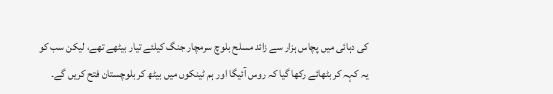کی دہائی میں پچاس ہزار سے زائد مسلح بلوچ سرمچار جنگ کیلئے تیار بیٹھے تھے، لیکن سب کو یہ کہہ کر بٹھائے رکھا گیا کہ روس آئیگا اور ہم ٹینکوں میں بیٹھ کر بلوچستان فتح کریں گے۔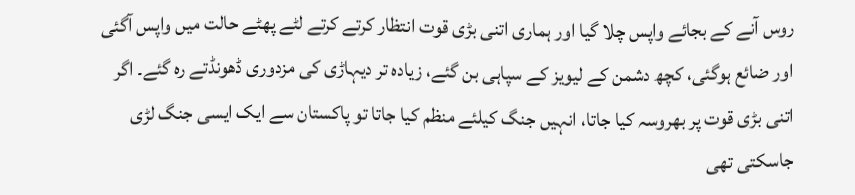روس آنے کے بجائے واپس چلا گیا اور ہماری اتنی بڑی قوت انتظار کرتے کرتے لٹے پھٹے حالت میں واپس آگئی اور ضائع ہوگئی، کچھ دشمن کے لیویز کے سپاہی بن گئے، زیادہ تر دیہاڑی کی مزدوری ڈھونڈتے رہ گئے۔ اگر اتنی بڑی قوت پر بھروسہ کیا جاتا، انہیں جنگ کیلئے منظم کیا جاتا تو پاکستان سے ایک ایسی جنگ لڑی جاسکتی تھی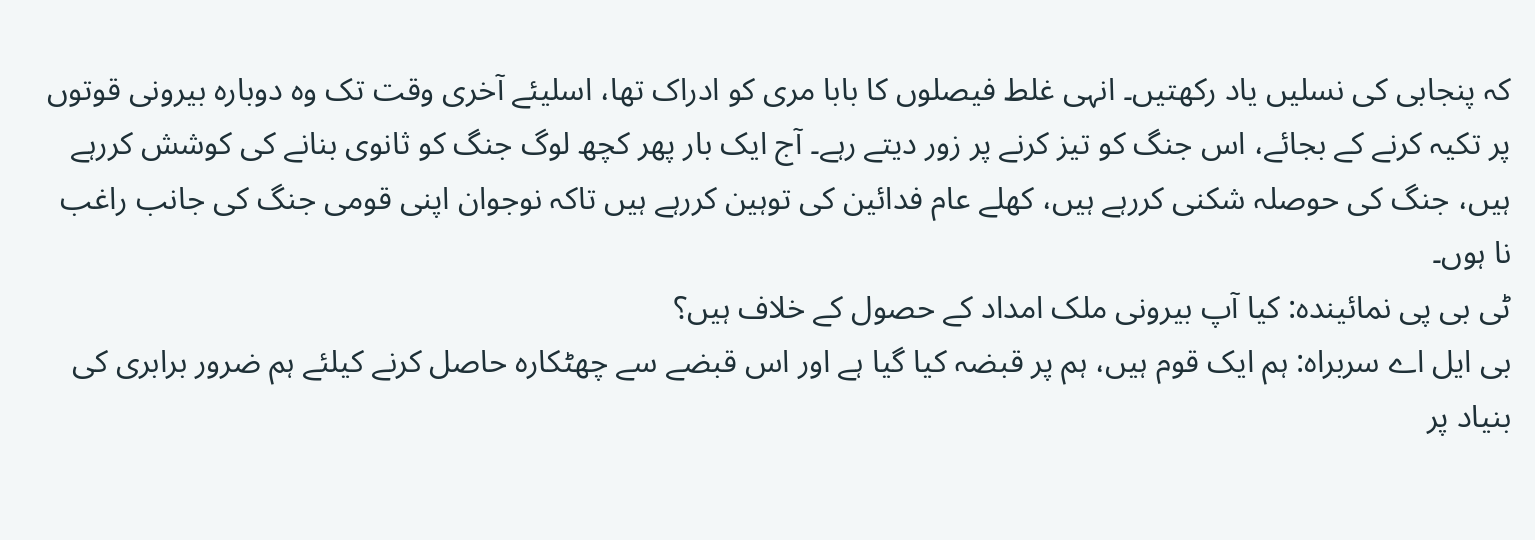کہ پنجابی کی نسلیں یاد رکھتیں۔ انہی غلط فیصلوں کا بابا مری کو ادراک تھا، اسلیئے آخری وقت تک وہ دوبارہ بیرونی قوتوں پر تکیہ کرنے کے بجائے، اس جنگ کو تیز کرنے پر زور دیتے رہے۔ آج ایک بار پھر کچھ لوگ جنگ کو ثانوی بنانے کی کوشش کررہے ہیں، جنگ کی حوصلہ شکنی کررہے ہیں، کھلے عام فدائین کی توہین کررہے ہیں تاکہ نوجوان اپنی قومی جنگ کی جانب راغب نا ہوں۔
ٹی بی پی نمائیندہ: کیا آپ بیرونی ملک امداد کے حصول کے خلاف ہیں؟
بی ایل اے سربراہ: ہم ایک قوم ہیں، ہم پر قبضہ کیا گیا ہے اور اس قبضے سے چھٹکارہ حاصل کرنے کیلئے ہم ضرور برابری کی بنیاد پر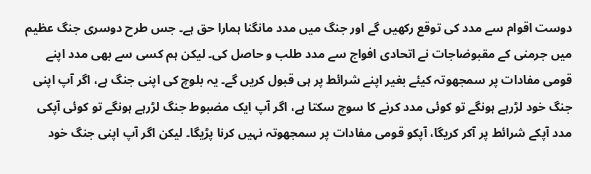دوست اقوام سے مدد کی توقع رکھیں گے اور جنگ میں مدد مانگنا ہمارا حق ہے۔ جس طرح دوسری جنگ عظیم میں جرمنی کے مقبوضاجات نے اتحادی افواج سے مدد طلب و حاصل کی۔ لیکن ہم کسی سے بھی مدد اپنے قومی مفادات پر سمجھوتہ کیئے بغیر اپنے شرائط پر ہی قبول کریں گے۔ یہ بلوچ کی اپنی جنگ ہے، اگر آپ اپنی جنگ خود لڑرہے ہونگے تو کوئی مدد کرنے کا سوچ سکتا ہے، اگر آپ ایک مضبوط جنگ لڑرہے ہونگے تو کوئی آپکی مدد آپکے شرائط پر آکر کریگا، آپکو قومی مفادات پر سمجھوتہ نہیں کرنا پڑیگا۔ لیکن اگر آپ اپنی جنگ خود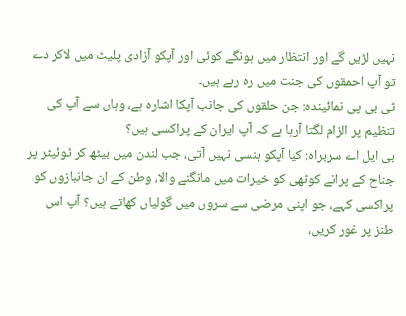نہیں لڑیں گے اور انتظار میں ہونگے کوئی اور آپکو آزادی پلیٹ میں لاکر دے تو آپ احمقوں کی جنت میں رہ رہے ہیں۔
ٹی بی پی نمائیندہ: جن حلقوں کی جانب آپکا اشارہ ہے، وہاں سے آپ کی تنظیم پر الزام لگتا آرہا ہے کہ آپ ایران کے پراکسی ہیں؟
بی ایل اے سربراہ: کیا آپکو ہنسی نہیں آتی، جب لندن میں بیٹھ کر ٹوئیٹر پر جناح کے پرانے کوٹھی کو خیرات میں مانگنے والا، وطن کے ان جانبازوں کو پراکسی کہے، جو اپنی مرضی سے سروں میں گولیاں کھاتے ہیں؟ آپ اس طنز پر غور کریں،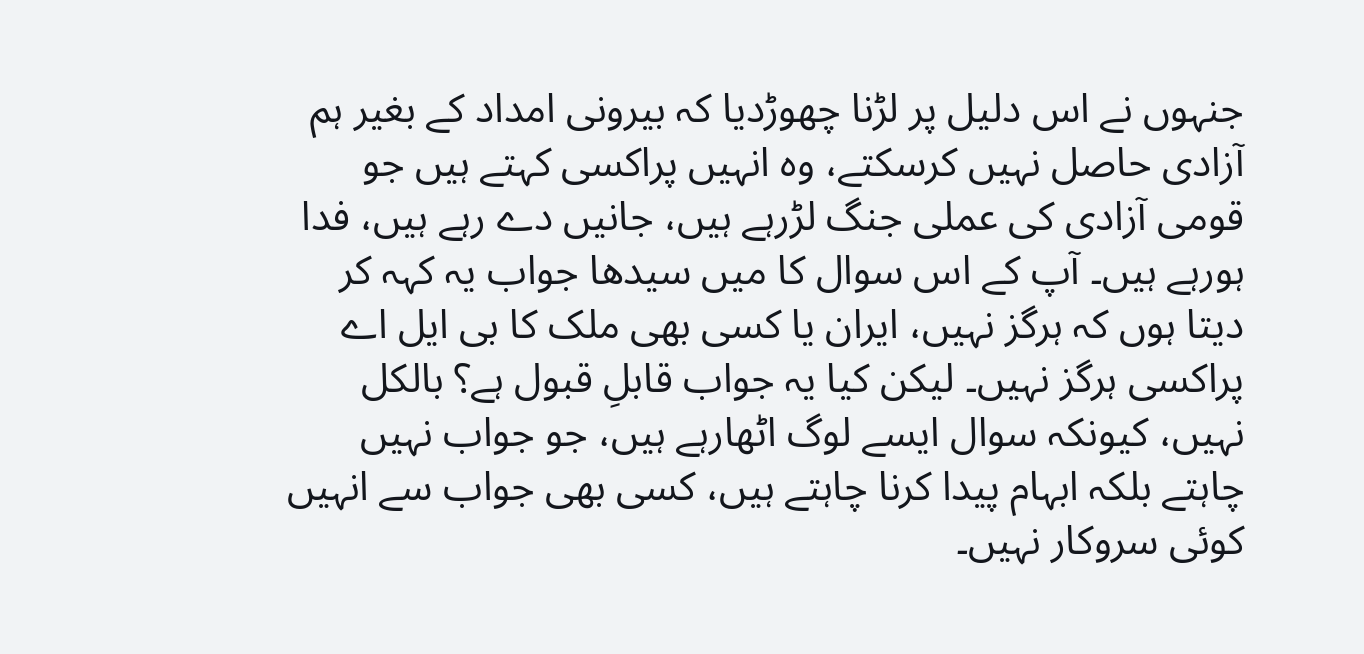جنہوں نے اس دلیل پر لڑنا چھوڑدیا کہ بیرونی امداد کے بغیر ہم آزادی حاصل نہیں کرسکتے، وہ انہیں پراکسی کہتے ہیں جو قومی آزادی کی عملی جنگ لڑرہے ہیں، جانیں دے رہے ہیں، فدا ہورہے ہیں۔ آپ کے اس سوال کا میں سیدھا جواب یہ کہہ کر دیتا ہوں کہ ہرگز نہیں، ایران یا کسی بھی ملک کا بی ایل اے پراکسی ہرگز نہیں۔ لیکن کیا یہ جواب قابلِ قبول ہے؟ بالکل نہیں، کیونکہ سوال ایسے لوگ اٹھارہے ہیں، جو جواب نہیں چاہتے بلکہ ابہام پیدا کرنا چاہتے ہیں، کسی بھی جواب سے انہیں کوئی سروکار نہیں۔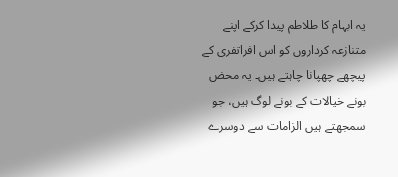یہ ابہام کا طلاطم پیدا کرکے اپنے متنازعہ کرداروں کو اس افراتفری کے پیچھے چھپانا چاہتے ہیں۔ یہ محض بونے خیالات کے بونے لوگ ہیں، جو سمجھتے ہیں الزامات سے دوسرے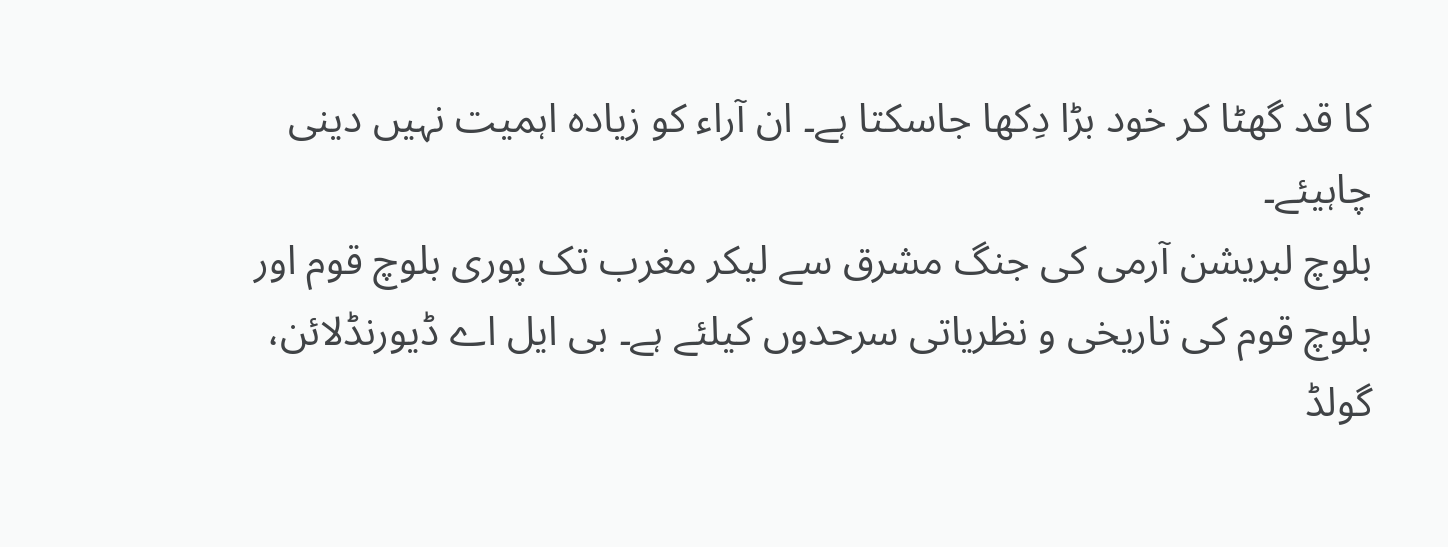کا قد گھٹا کر خود بڑا دِکھا جاسکتا ہے۔ ان آراء کو زیادہ اہمیت نہیں دینی چاہیئے۔
بلوچ لبریشن آرمی کی جنگ مشرق سے لیکر مغرب تک پوری بلوچ قوم اور بلوچ قوم کی تاریخی و نظریاتی سرحدوں کیلئے ہے۔ بی ایل اے ڈیورنڈلائن، گولڈ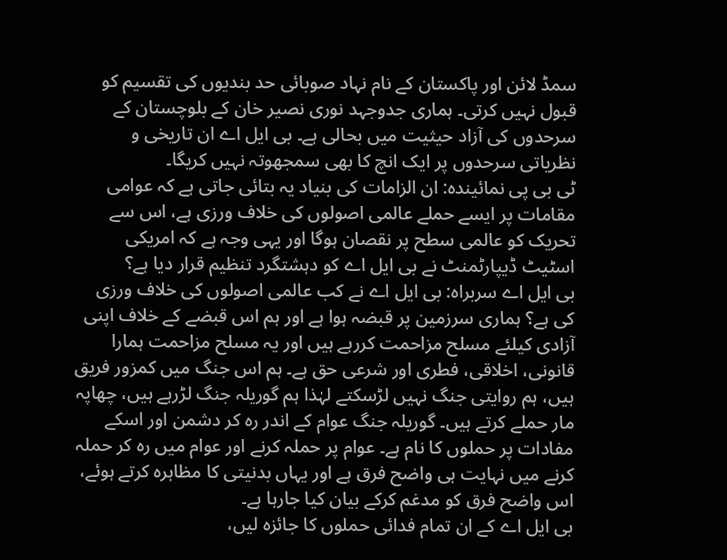سمڈ لائن اور پاکستان کے نام نہاد صوبائی حد بندیوں کی تقسیم کو قبول نہیں کرتی۔ ہماری جدوجہد نوری نصیر خان کے بلوچستان کے سرحدوں کی آزاد حیثیت میں بحالی ہے۔ بی ایل اے ان تاریخی و نظریاتی سرحدوں پر ایک انچ کا بھی سمجھوتہ نہیں کریگا۔
ٹی بی پی نمائیندہ: ان الزامات کی بنیاد یہ بتائی جاتی ہے کہ عوامی مقامات پر ایسے حملے عالمی اصولوں کی خلاف ورزی ہے، اس سے تحریک کو عالمی سطح پر نقصان ہوگا اور یہی وجہ ہے کہ امریکی اسٹیٹ ڈیپارٹمنٹ نے بی ایل اے کو دہشتگرد تنظیم قرار دیا ہے؟
بی ایل اے سربراہ: بی ایل اے نے کب عالمی اصولوں کی خلاف ورزی کی ہے؟ ہماری سرزمین پر قبضہ ہوا ہے اور ہم اس قبضے کے خلاف اپنی آزادی کیلئے مسلح مزاحمت کررہے ہیں اور یہ مسلح مزاحمت ہمارا قانونی، اخلاقی، فطری اور شرعی حق ہے۔ ہم اس جنگ میں کمزور فریق ہیں، ہم روایتی جنگ نہیں لڑسکتے لہٰذا ہم گوریلہ جنگ لڑرہے ہیں، چھاپہ مار حملے کرتے ہیں۔ گوریلہ جنگ عوام کے اندر رہ کر دشمن اور اسکے مفادات پر حملوں کا نام ہے۔ عوام پر حملہ کرنے اور عوام میں رہ کر حملہ کرنے میں نہایت ہی واضح فرق ہے اور یہاں بدنیتی کا مظاہرہ کرتے ہوئے، اس واضح فرق کو مدغم کرکے بیان کیا جارہا ہے۔
بی ایل اے کے ان تمام فدائی حملوں کا جائزہ لیں،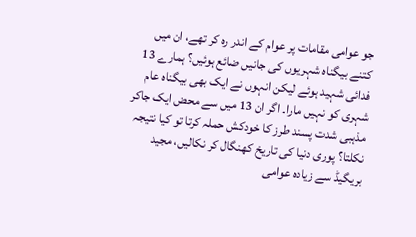جو عوامی مقامات پر عوام کے اندر رہ کر تھے، ان میں کتنے بیگناہ شہریوں کی جانیں ضائع ہوئیں؟ ہمارے 13 فدائی شہید ہوئے لیکن انہوں نے ایک بھی بیگناہ عام شہری کو نہیں مارا۔ اگر ان 13 میں سے محض ایک جاکر مذہبی شدت پسند طرز کا خودکش حملہ کرتا تو کیا نتیجہ نکلتا؟ پوری دنیا کی تاریخ کھنگال کر نکالیں، مجید بریگیڈ سے زیادہ عوامی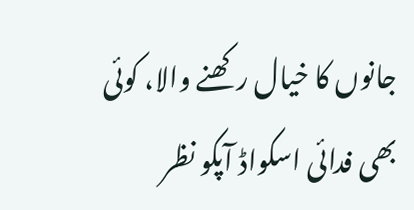جانوں کا خیال رکھنے والا، کوئی بھی فدائی اسکواڈ آپکو نظر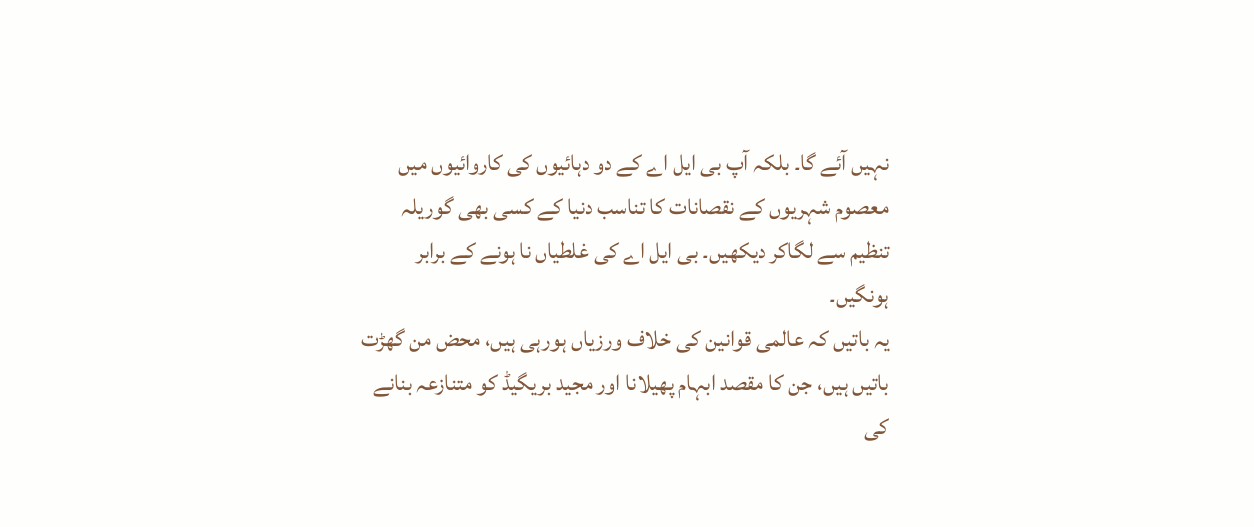نہیں آئے گا۔ بلکہ آپ بی ایل اے کے دو دہائیوں کی کاروائیوں میں معصوم شہریوں کے نقصانات کا تناسب دنیا کے کسی بھی گوریلہ تنظیم سے لگاکر دیکھیں۔ بی ایل اے کی غلطیاں نا ہونے کے برابر ہونگیں۔
یہ باتیں کہ عالمی قوانین کی خلاف ورزیاں ہورہی ہیں، محض من گھڑت باتیں ہیں، جن کا مقصد ابہام پھیلانا اور مجید بریگیڈ کو متنازعہ بنانے کی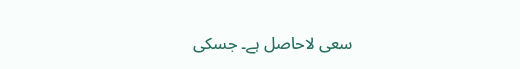سعی لاحاصل ہے۔ جسکی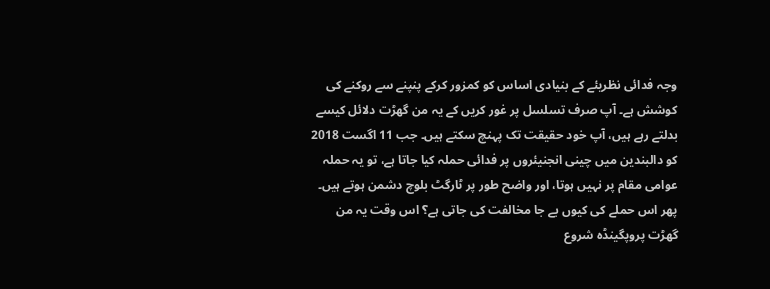وجہ فدائی نظریئے کے بنیادی اساس کو کمزور کرکے پنپنے سے روکنے کی کوشش ہے۔ آپ صرف تسلسل پر غور کریں کے یہ من گھڑت دلائل کیسے بدلتے رہے ہیں، آپ خود حقیقت تک پہنچ سکتے ہیں۔ جب 11 اگست 2018 کو دالبندین میں چینی انجنیئروں پر فدائی حملہ کیا جاتا ہے، تو یہ حملہ عوامی مقام پر نہیں ہوتا، اور واضح طور پر ٹارگٹ بلوچ دشمن ہوتے ہیں۔ پھر اس حملے کی کیوں بے جا مخالفت کی جاتی ہے؟ اس وقت یہ من گھڑت پروپگینڈہ شروع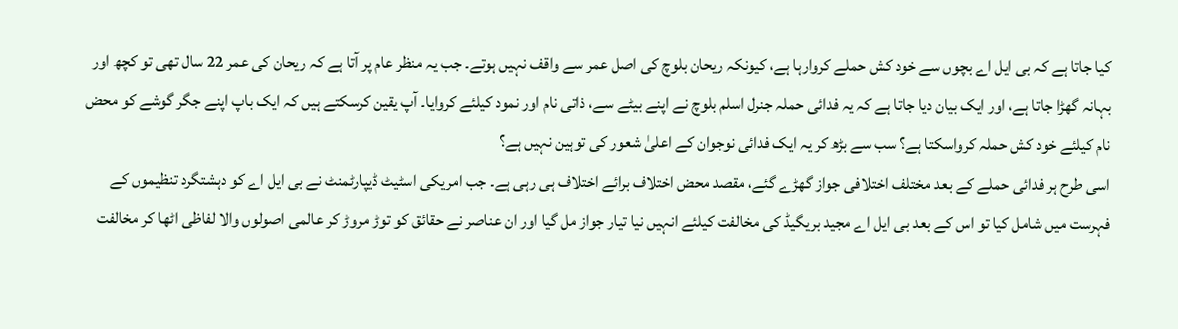کیا جاتا ہے کہ بی ایل اے بچوں سے خود کش حملے کروارہا ہے، کیونکہ ریحان بلوچ کی اصل عمر سے واقف نہیں ہوتے۔ جب یہ منظر عام پر آتا ہے کہ ریحان کی عمر 22 سال تھی تو کچھ اور بہانہ گھڑا جاتا ہے، اور ایک بیان دیا جاتا ہے کہ یہ فدائی حملہ جنرل اسلم بلوچ نے اپنے بیٹے سے، ذاتی نام اور نمود کیلئے کروایا۔ آپ یقین کرسکتے ہیں کہ ایک باپ اپنے جگر گوشے کو محض نام کیلئے خود کش حملہ کرواسکتا ہے؟ سب سے بڑھ کر یہ ایک فدائی نوجوان کے اعلیٰ شعور کی توہین نہیں ہے؟
اسی طرح ہر فدائی حملے کے بعد مختلف اختلافی جواز گھڑے گئے، مقصد محض اختلاف برائے اختلاف ہی رہی ہے۔ جب امریکی اسٹیٹ ڈیپارٹمنٹ نے بی ایل اے کو دہشتگرد تنظیموں کے فہرست میں شامل کیا تو اس کے بعد بی ایل اے مجید بریگیڈ کی مخالفت کیلئے انہیں نیا تیار جواز مل گیا اور ان عناصر نے حقائق کو توڑ مروڑ کر عالمی اصولوں والا لفاظی اٹھا کر مخالفت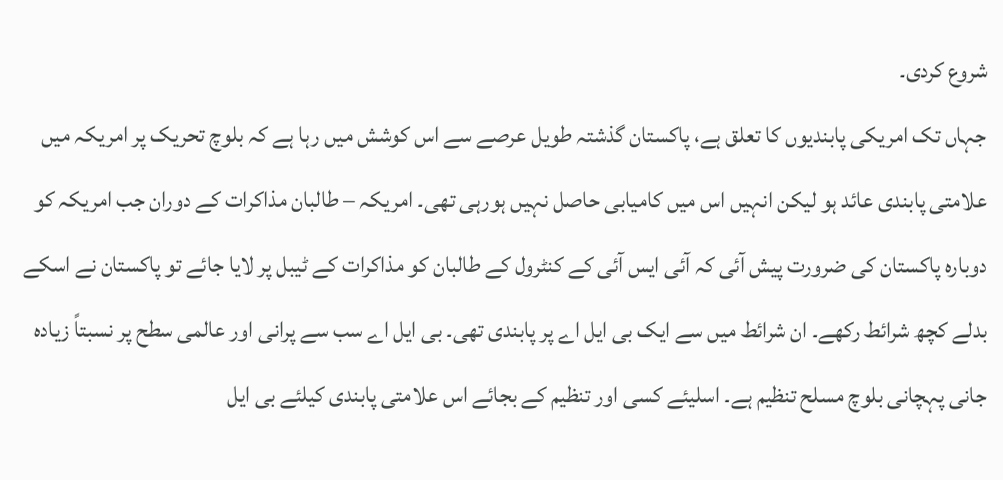شروع کردی۔
جہاں تک امریکی پابندیوں کا تعلق ہے، پاکستان گذشتہ طویل عرصے سے اس کوشش میں رہا ہے کہ بلوچ تحریک پر امریکہ میں علامتی پابندی عائد ہو لیکن انہیں اس میں کامیابی حاصل نہیں ہورہی تھی۔ امریکہ – طالبان مذاکرات کے دوران جب امریکہ کو دوبارہ پاکستان کی ضرورت پیش آئی کہ آئی ایس آئی کے کنٹرول کے طالبان کو مذاکرات کے ٹیبل پر لایا جائے تو پاکستان نے اسکے بدلے کچھ شرائط رکھے۔ ان شرائط میں سے ایک بی ایل اے پر پابندی تھی۔ بی ایل اے سب سے پرانی اور عالمی سطح پر نسبتاً زیادہ جانی پہچانی بلوچ مسلح تنظیم ہے۔ اسلیئے کسی اور تنظیم کے بجائے اس علامتی پابندی کیلئے بی ایل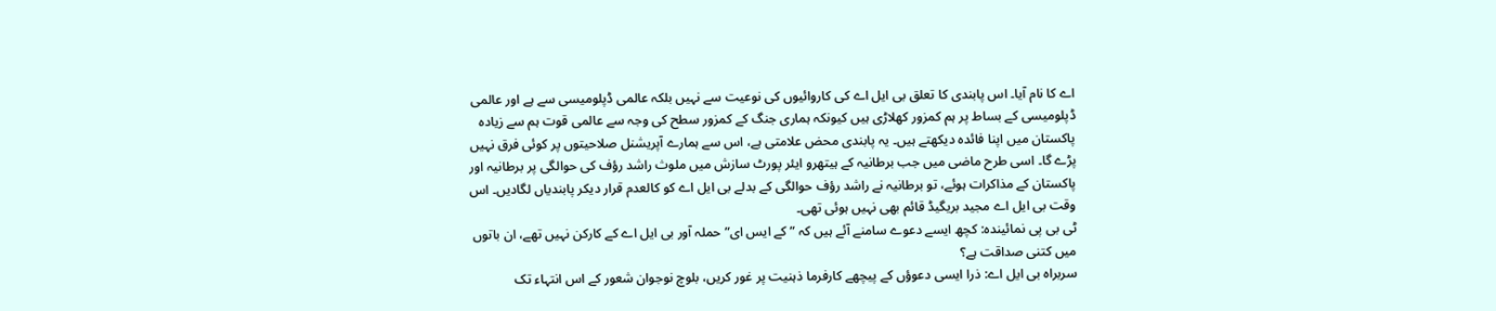اے کا نام آیا۔ اس پابندی کا تعلق بی ایل اے کی کاروائیوں کی نوعیت سے نہیں بلکہ عالمی ڈپلومیسی سے ہے اور عالمی ڈپلومیسی کے بساط پر ہم کمزور کھلاڑی ہیں کیونکہ ہماری جنگ کے کمزور سطح کی وجہ سے عالمی قوت ہم سے زیادہ پاکستان میں اپنا فائدہ دیکھتے ہیں۔ یہ پابندی محض علامتی ہے، اس سے ہمارے آپریشنل صلاحیتوں پر کوئی فرق نہیں پڑے گا۔ اسی طرح ماضی میں جب برطانیہ کے ہیتھرو ایئر پورٹ سازش میں ملوث راشد رؤف کی حوالگی پر برطانیہ اور پاکستان کے مذاکرات ہوئے، تو برطانیہ نے راشد رؤف حوالگی کے بدلے بی ایل اے کو کالعدم قرار دیکر پابندیاں لگادیں۔ اس وقت بی ایل اے مجید بریگیڈ قائم بھی نہیں ہوئی تھی۔
ٹی بی پی نمائیندہ: کچھ ایسے دعوے سامنے آئے ہیں کہ ” کے ایس ای” حملہ آور بی ایل اے کے کارکن نہیں تھے، ان باتوں میں کتنی صداقت ہے؟
سربراہ بی ایل اے: ذرا ایسی دعوؤں کے پیچھے کارفرما ذہنیت پر غور کریں، بلوچ نوجوان شعور کے اس انتہاء تک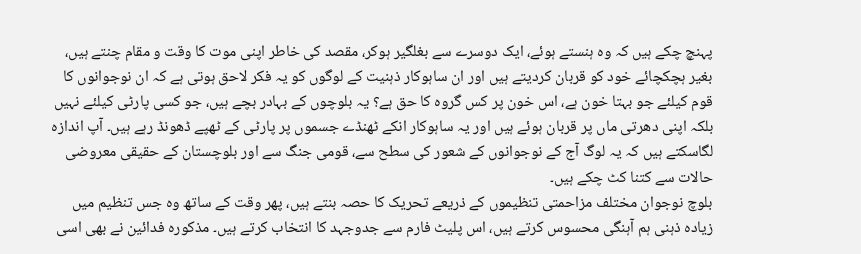پہنچ چکے ہیں کہ وہ ہنستے ہوئے، ایک دوسرے سے بغلگیر ہوکر، مقصد کی خاطر اپنی موت کا وقت و مقام چنتے ہیں، بغیر ہچکچائے خود کو قربان کردیتے ہیں اور ان ساہوکار ذہنیت کے لوگوں کو یہ فکر لاحق ہوتی ہے کہ ان نوجوانوں کا قوم کیلئے جو بہتا خون ہے، اس خون پر کس گروہ کا حق ہے؟ یہ بلوچوں کے بہادر بچے ہیں، جو کسی پارٹی کیلئے نہیں بلکہ اپنی دھرتی ماں پر قربان ہوئے ہیں اور یہ ساہوکار انکے ٹھنڈے جسموں پر پارٹی کے ٹھپے ڈھونڈ رہے ہیں۔ آپ اندازہ لگاسکتے ہیں کہ یہ لوگ آج کے نوجوانوں کے شعور کی سطح سے، قومی جنگ سے اور بلوچستان کے حقیقی معروضی حالات سے کتنا کٹ چکے ہیں۔
بلوچ نوجوان مختلف مزاحمتی تنظیموں کے ذریعے تحریک کا حصہ بنتے ہیں، پھر وقت کے ساتھ وہ جس تنظیم میں زیادہ ذہنی ہم آہنگی محسوس کرتے ہیں، اس پلیٹ فارم سے جدوجہد کا انتخاب کرتے ہیں۔ مذکورہ فدائین نے بھی اسی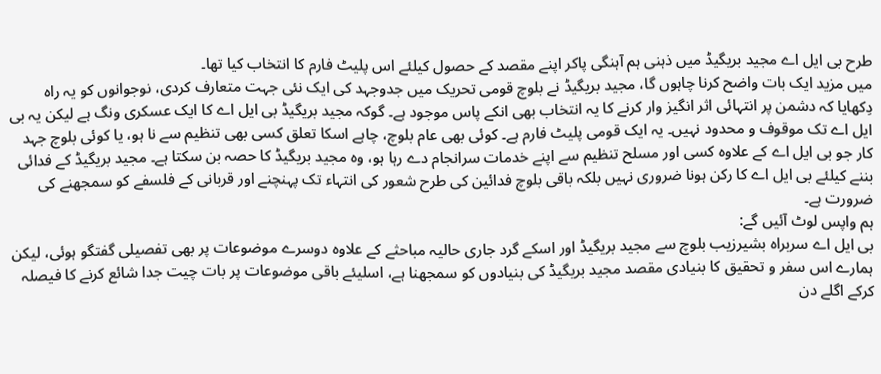طرح بی ایل اے مجید بریگیڈ میں ذہنی ہم آہنگی پاکر اپنے مقصد کے حصول کیلئے اس پلیٹ فارم کا انتخاب کیا تھا۔
میں مزید ایک بات واضح کرنا چاہوں گا، مجید بریگیڈ نے بلوچ قومی تحریک میں جدوجہد کی ایک نئی جہت متعارف کردی، نوجوانوں کو یہ راہ دِکھایا کہ دشمن پر انتہائی اثر انگیز وار کرنے کا یہ انتخاب بھی انکے پاس موجود ہے۔ گوکہ مجید بریگیڈ بی ایل اے کا ایک عسکری ونگ ہے لیکن یہ بی ایل اے تک موقوف و محدود نہیں۔ یہ ایک قومی پلیٹ فارم ہے۔ کوئی بھی عام بلوچ، چاہے اسکا تعلق کسی بھی تنظیم سے نا ہو، یا کوئی بلوچ جہد کار جو بی ایل اے کے علاوہ کسی اور مسلح تنظیم سے اپنے خدمات سرانجام دے رہا ہو، وہ مجید بریگیڈ کا حصہ بن سکتا ہے۔ مجید بریگیڈ کے فدائی بننے کیلئے بی ایل اے کا رکن ہونا ضروری نہیں بلکہ باقی بلوچ فدائین کی طرح شعور کی انتہاء تک پہنچنے اور قربانی کے فلسفے کو سمجھنے کی ضرورت ہے۔
ہم واپس لوٹ آئیں گے:
بی ایل اے سربراہ بشیرزیب بلوچ سے مجید بریگیڈ اور اسکے گرد جاری حالیہ مباحثے کے علاوہ دوسرے موضوعات پر بھی تفصیلی گفتگو ہوئی، لیکن ہمارے اس سفر و تحقیق کا بنیادی مقصد مجید بریگیڈ کی بنیادوں کو سمجھنا ہے، اسلیئے باقی موضوعات پر بات چیت جدا شائع کرنے کا فیصلہ کرکے اگلے دن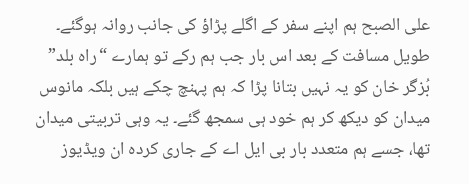علی الصبح ہم اپنے سفر کے اگلے پڑاؤ کی جانب روانہ ہوگئے۔
طویل مسافت کے بعد اس بار جب ہم رکے تو ہمارے “راہ بلد” بُزگر خان کو یہ نہیں بتانا پڑا کہ ہم پہنچ چکے ہیں بلکہ مانوس میدان کو دیکھ کر ہم خود ہی سمجھ گئے۔ یہ وہی تربیتی میدان تھا، جسے ہم متعدد بار بی ایل اے کے جاری کردہ ان ویڈیوز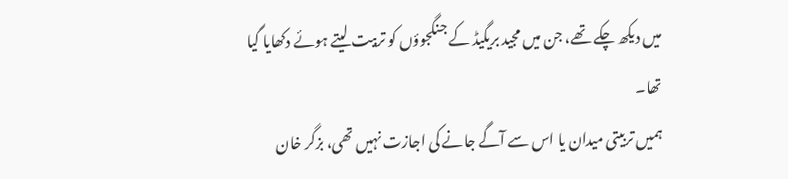میں دیکھ چکے تھے، جن میں مجید بریگیڈ کے جنگجوؤں کو تربیت لیتے ہوئے دکھایا گیا تھا۔
ہمیں تربیتی میدان یا اس سے آگے جانے کی اجازت نہیں تھی، بزگر خان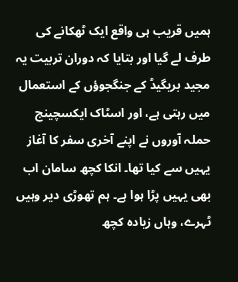ہمیں قریب ہی واقع ایک ٹھکانے کی طرف لے گیا اور بتایا کہ دوران تربیت یہ مجید بریگیڈ کے جنگجوؤں کے استعمال میں رہتی ہے، اور اسٹاک ایکسچینج حملہ آوروں نے اپنے آخری سفر کا آغاز یہیں سے کیا تھا۔ انکا کچھ سامان اب بھی یہیں پڑا ہوا ہے۔ ہم تھوڑی دیر وہیں ٹہرے، وہاں زیادہ کچھ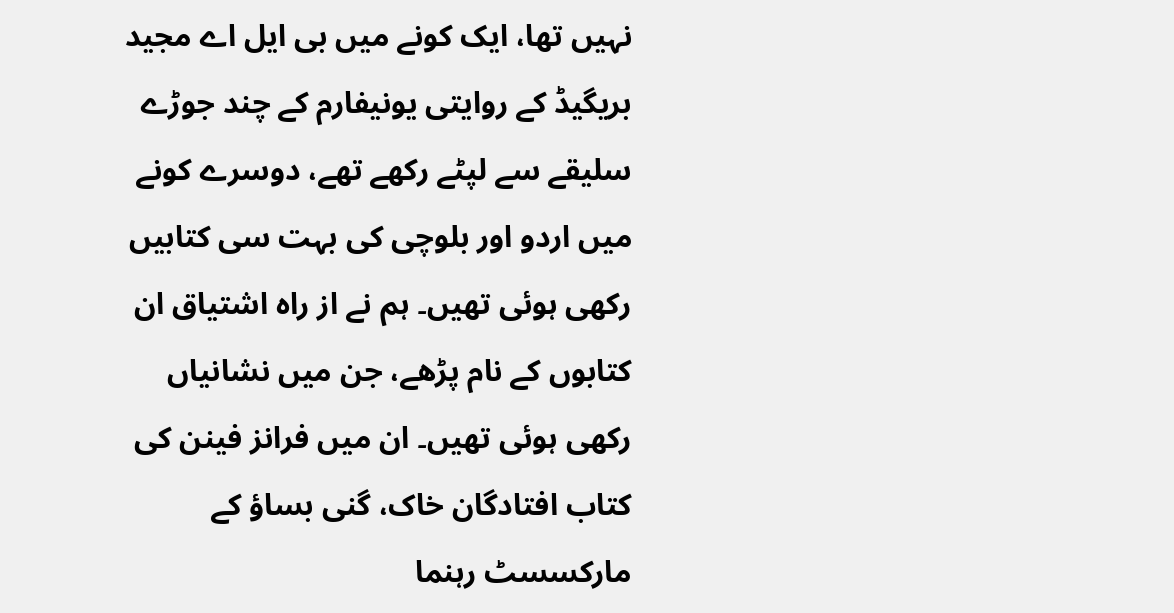نہیں تھا، ایک کونے میں بی ایل اے مجید بریگیڈ کے روایتی یونیفارم کے چند جوڑے سلیقے سے لپٹے رکھے تھے، دوسرے کونے میں اردو اور بلوچی کی بہت سی کتابیں رکھی ہوئی تھیں۔ ہم نے از راہ اشتیاق ان کتابوں کے نام پڑھے، جن میں نشانیاں رکھی ہوئی تھیں۔ ان میں فرانز فینن کی کتاب افتادگان خاک، گنی بساؤ کے مارکسسٹ رہنما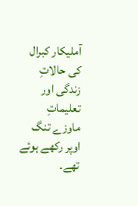آملیکار کبرال کی حالاتِ زندگی اور تعلیماتِ ماوزے تنگ اوپر رکھے ہوئے تھے۔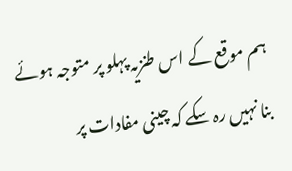ہم موقع کے اس طنزیہ پہلو پر متوجہ ہوئے بنا نہیں رہ سکے کہ چینی مفادات پر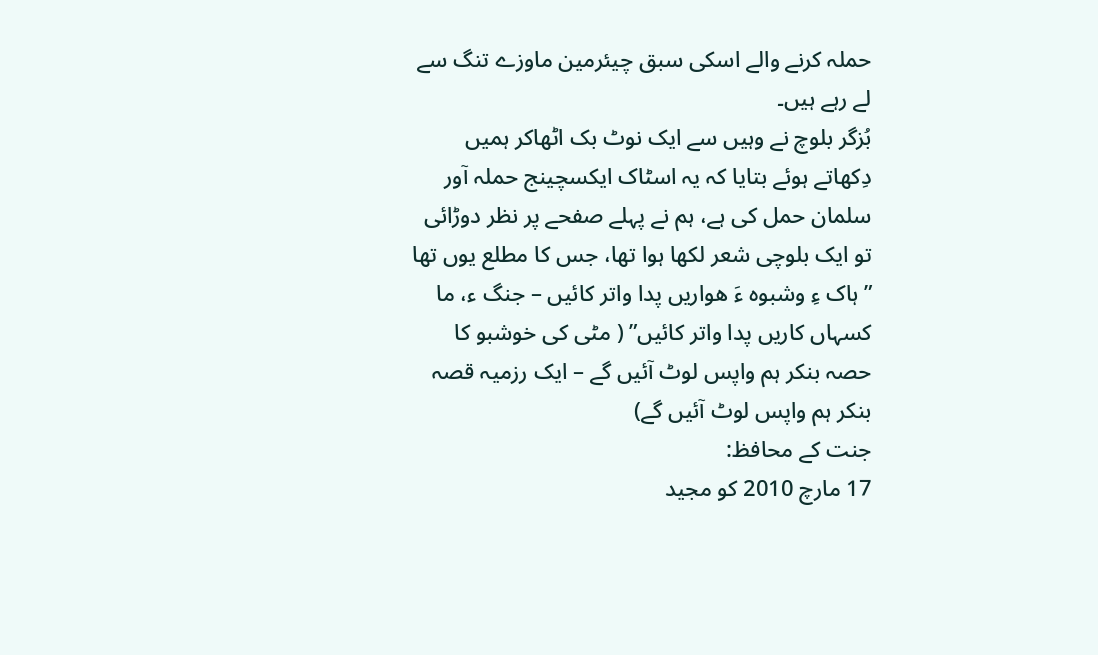حملہ کرنے والے اسکی سبق چیئرمین ماوزے تنگ سے لے رہے ہیں۔
بُزگر بلوچ نے وہیں سے ایک نوٹ بک اٹھاکر ہمیں دِکھاتے ہوئے بتایا کہ یہ اسٹاک ایکسچینج حملہ آور سلمان حمل کی ہے، ہم نے پہلے صفحے پر نظر دوڑائی تو ایک بلوچی شعر لکھا ہوا تھا، جس کا مطلع یوں تھا ” ہاک ءِ وشبوہ ءَ ھواریں پدا واتر کائیں – جنگ ء، ما کسہاں کاریں پدا واتر کائیں” ( مٹی کی خوشبو کا حصہ بنکر ہم واپس لوٹ آئیں گے – ایک رزمیہ قصہ بنکر ہم واپس لوٹ آئیں گے)
جنت کے محافظ:
17 مارچ 2010 کو مجید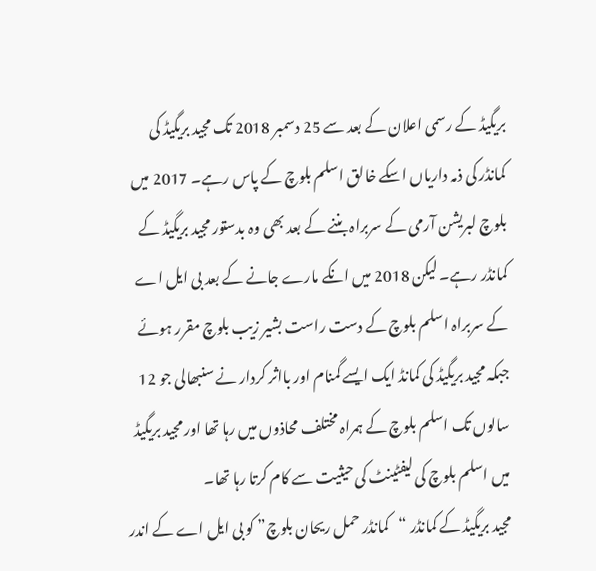بریگیڈ کے رسمی اعلان کے بعد سے 25 دسمبر 2018 تک مجید بریگیڈ کی کمانڈر کی ذمہ داریاں اسکے خالق اسلم بلوچ کے پاس رہے۔ 2017 میں بلوچ لبریشن آرمی کے سربراہ بننے کے بعد بھی وہ بدستور مجید بریگیڈ کے کمانڈر رہے۔ لیکن 2018 میں انکے مارے جانے کے بعد بی ایل اے کے سربراہ اسلم بلوچ کے دست راست بشیر زیب بلوچ مقرر ہوئے جبکہ مجید بریگیڈ کی کمانڈ ایک ایسے گمنام اور بااثر کردار نے سنبھالی جو 12 سالوں تک اسلم بلوچ کے ہمراہ مختلف محاذوں میں رہا تھا اور مجید بریگیڈ میں اسلم بلوچ کی لیفٹینٹ کی حیثیت سے کام کرتا رہا تھا۔
مجید بریگیڈ کے کمانڈر “کمانڈر حمل ریحان بلوچ” کو بی ایل اے کے اندر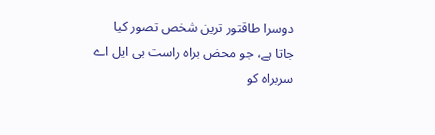دوسرا طاقتور ترین شخص تصور کیا جاتا ہے، جو محض براہ راست بی ایل اے سربراہ کو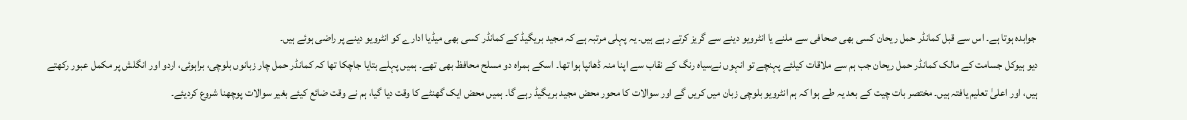جوابدہ ہوتا ہے۔ اس سے قبل کمانڈر حمل ریحان کسی بھی صحافی سے ملنے یا انٹرویو دینے سے گریز کرتے رہے ہیں۔ یہ پہلی مرتبہ ہے کہ مجید بریگیڈ کے کمانڈر کسی بھی میڈیا ادارے کو انٹرویو دینے پر راضی ہوئے ہیں۔
دیو ہیوکل جسامت کے مالک کمانڈر حمل ریحان جب ہم سے ملاقات کیلئے پہنچے تو انہوں نےسیاہ رنگ کے نقاب سے اپنا منہ ڈھانپا ہوا تھا۔ اسکے ہمراہ دو مسلح محافظ بھی تھے۔ ہمیں پہلے بتایا جاچکا تھا کہ کمانڈر حمل چار زبانوں بلوچی، براہوئی، اردو اور انگلش پر مکمل عبور رکھتے ہیں، اور اعلیٰ تعلیم یافتہ ہیں۔ مختصر بات چیت کے بعد یہ طے ہوا کہ ہم انٹرویو بلوچی زبان میں کریں گے اور سوالات کا محور محض مجید بریگیڈ رہے گا۔ ہمیں محض ایک گھنٹے کا وقت دیا گیا، ہم نے وقت ضائع کیئے بغیر سوالات پوچھنا شروع کردیئے۔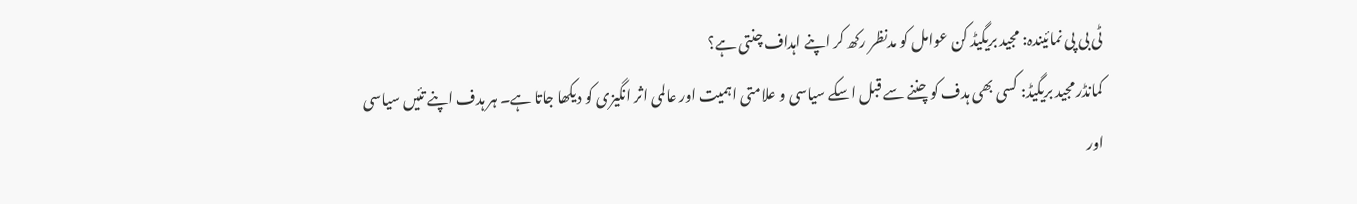ٹی بی پی نمائیندہ: مجید بریگیڈ کن عوامل کو مدنظر رکھ کر اپنے اہداف چنتی ہے؟
کمانڈر مجید بریگیڈ: کسی بھی ہدف کو چننے سے قبل اسکے سیاسی و علامتی اہمیت اور عالمی اثر انگیزی کو دیکھا جاتا ہے۔ ہر ہدف اپنے تئیں سیاسی اور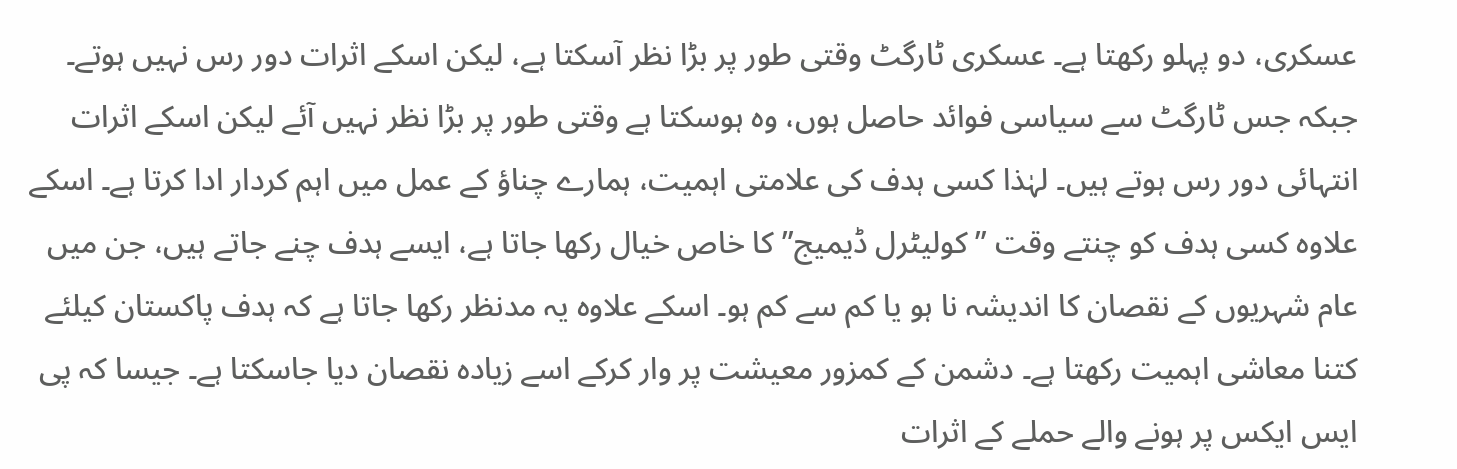عسکری، دو پہلو رکھتا ہے۔ عسکری ٹارگٹ وقتی طور پر بڑا نظر آسکتا ہے، لیکن اسکے اثرات دور رس نہیں ہوتے۔ جبکہ جس ٹارگٹ سے سیاسی فوائد حاصل ہوں، وہ ہوسکتا ہے وقتی طور پر بڑا نظر نہیں آئے لیکن اسکے اثرات انتہائی دور رس ہوتے ہیں۔ لہٰذا کسی ہدف کی علامتی اہمیت، ہمارے چناؤ کے عمل میں اہم کردار ادا کرتا ہے۔ اسکے علاوہ کسی ہدف کو چنتے وقت ” کولیٹرل ڈیمیج” کا خاص خیال رکھا جاتا ہے، ایسے ہدف چنے جاتے ہیں، جن میں عام شہریوں کے نقصان کا اندیشہ نا ہو یا کم سے کم ہو۔ اسکے علاوہ یہ مدنظر رکھا جاتا ہے کہ ہدف پاکستان کیلئے کتنا معاشی اہمیت رکھتا ہے۔ دشمن کے کمزور معیشت پر وار کرکے اسے زیادہ نقصان دیا جاسکتا ہے۔ جیسا کہ پی ایس ایکس پر ہونے والے حملے کے اثرات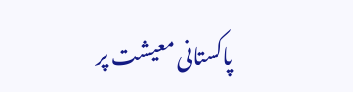پاکستانی معیشت پر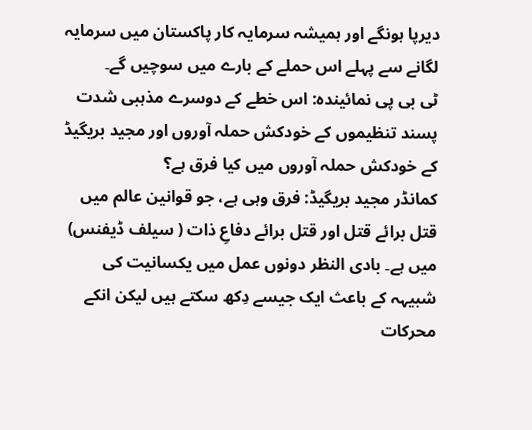دیرپا ہونگے اور ہمیشہ سرمایہ کار پاکستان میں سرمایہ لگانے سے پہلے اس حملے کے بارے میں سوچیں گے۔
ٹی بی پی نمائیندہ: اس خطے کے دوسرے مذہبی شدت پسند تنظیموں کے خودکش حملہ آوروں اور مجید بریگیڈ کے خودکش حملہ آوروں میں کیا فرق ہے؟
کمانڈر مجید بریگیڈ: فرق وہی ہے، جو قوانین عالم میں قتل برائے قتل اور قتل برائے دفاعِ ذات ( سیلف ڈیفنس) میں ہے۔ بادی النظر دونوں عمل میں یکسانیت کی شبیہہ کے باعث ایک جیسے دِکھ سکتے ہیں لیکن انکے محرکات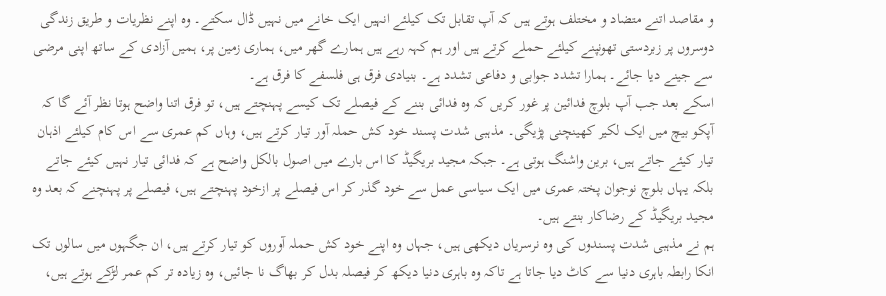و مقاصد اتنے متضاد و مختلف ہوتے ہیں کہ آپ تقابل تک کیلئے انہیں ایک خانے میں نہیں ڈال سکتے۔ وہ اپنے نظریات و طریق زندگی دوسروں پر زبردستی تھونپنے کیلئے حملے کرتے ہیں اور ہم کہہ رہے ہیں ہمارے گھر میں، ہماری زمین پر، ہمیں آزادی کے ساتھ اپنی مرضی سے جینے دیا جائے۔ ہمارا تشدد جوابی و دفاعی تشدد ہے۔ بنیادی فرق ہی فلسفے کا فرق ہے۔
اسکے بعد جب آپ بلوچ فدائین پر غور کریں کہ وہ فدائی بننے کے فیصلے تک کیسے پہنچتے ہیں، تو فرق اتنا واضح ہوتا نظر آئے گا کہ آپکو بیچ میں ایک لکیر کھینچنی پڑیگی۔ مذہبی شدت پسند خود کش حملہ آور تیار کرتے ہیں، وہاں کم عمری سے اس کام کیلئے اذہان تیار کیئے جاتے ہیں، برین واشنگ ہوتی ہے۔ جبکہ مجید بریگیڈ کا اس بارے میں اصول بالکل واضح ہے کہ فدائی تیار نہیں کیئے جاتے بلکہ یہاں بلوچ نوجوان پختہ عمری میں ایک سیاسی عمل سے خود گذر کر اس فیصلے پر ازخود پہنچتے ہیں، فیصلے پر پہنچنے کہ بعد وہ مجید بریگیڈ کے رضاکار بنتے ہیں۔
ہم نے مذہبی شدت پسندوں کی وہ نرسریاں دیکھی ہیں، جہاں وہ اپنے خود کش حملہ آوروں کو تیار کرتے ہیں، ان جگہوں میں سالوں تک انکا رابطہ باہری دنیا سے کاٹ دیا جاتا ہے تاکہ وہ باہری دنیا دیکھ کر فیصلہ بدل کر بھاگ نا جائیں، وہ زیادہ تر کم عمر لڑکے ہوتے ہیں،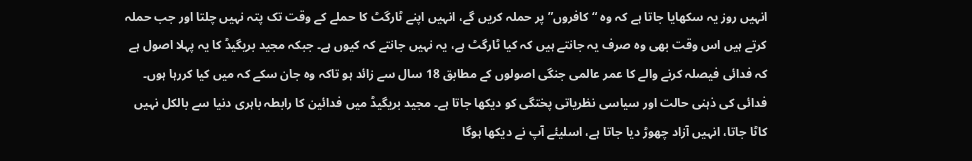انہیں روز یہ سکھایا جاتا ہے کہ وہ “کافروں” پر حملہ کریں گے، انہیں اپنے ٹارگٹ کا حملے کے وقت تک پتہ نہیں چلتا اور جب حملہ کرتے ہیں اس وقت بھی وہ صرف یہ جانتے ہیں کہ کیا ٹارگٹ ہے، یہ نہیں جانتے کہ کیوں ہے۔ جبکہ مجید بریگیڈ کا یہ پہلا اصول ہے کہ فدائی فیصلہ کرنے والے کا عمر عالمی جنگی اصولوں کے مطابق 18 سال سے زائد ہو تاکہ وہ جان سکے کہ میں کیا کررہا ہوں۔ فدائی کی ذہنی حالت اور سیاسی نظریاتی پختگی کو دیکھا جاتا ہے۔ مجید بریگیڈ میں فدائین کا رابطہ باہری دنیا سے بالکل نہیں کاٹا جاتا، انہیں آزاد چھوڑ دیا جاتا ہے، اسلیئے آپ نے دیکھا ہوگا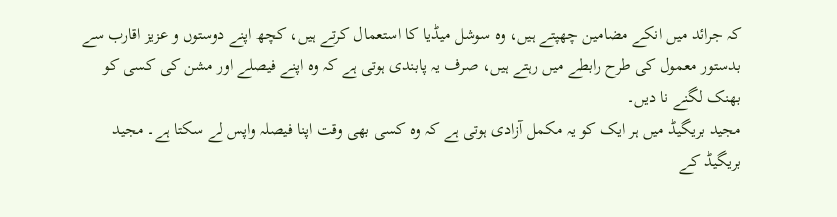کہ جرائد میں انکے مضامین چھپتے ہیں، وہ سوشل میڈیا کا استعمال کرتے ہیں، کچھ اپنے دوستوں و عزیز اقارب سے بدستور معمول کی طرح رابطے میں رہتے ہیں، صرف یہ پابندی ہوتی ہے کہ وہ اپنے فیصلے اور مشن کی کسی کو بھنک لگنے نا دیں۔
مجید بریگیڈ میں ہر ایک کو یہ مکمل آزادی ہوتی ہے کہ وہ کسی بھی وقت اپنا فیصلہ واپس لے سکتا ہے۔ مجید بریگیڈ کے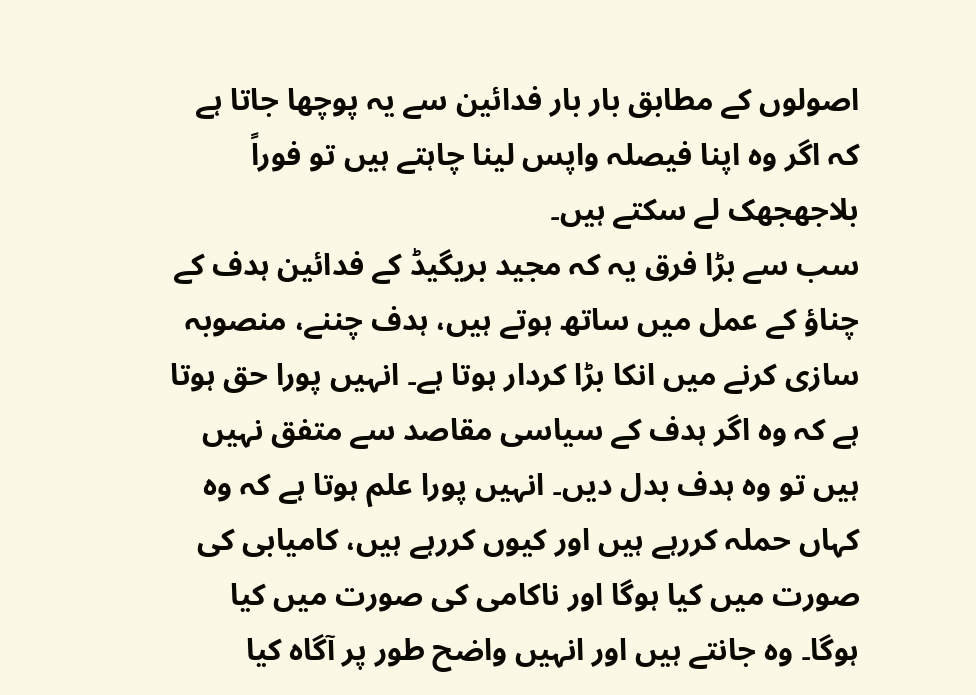اصولوں کے مطابق بار بار فدائین سے یہ پوچھا جاتا ہے کہ اگر وہ اپنا فیصلہ واپس لینا چاہتے ہیں تو فوراً بلاجھجھک لے سکتے ہیں۔
سب سے بڑا فرق یہ کہ مجید بریگیڈ کے فدائین ہدف کے چناؤ کے عمل میں ساتھ ہوتے ہیں، ہدف چننے، منصوبہ سازی کرنے میں انکا بڑا کردار ہوتا ہے۔ انہیں پورا حق ہوتا ہے کہ وہ اگر ہدف کے سیاسی مقاصد سے متفق نہیں ہیں تو وہ ہدف بدل دیں۔ انہیں پورا علم ہوتا ہے کہ وہ کہاں حملہ کررہے ہیں اور کیوں کررہے ہیں، کامیابی کی صورت میں کیا ہوگا اور ناکامی کی صورت میں کیا ہوگا۔ وہ جانتے ہیں اور انہیں واضح طور پر آگاہ کیا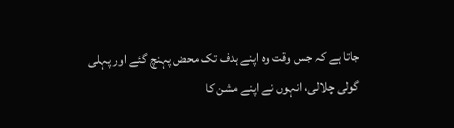جاتا ہے کہ جس وقت وہ اپنے ہدف تک محض پہنچ گئے اور پہلی گولی چلالی، انہوں نے اپنے مشن کا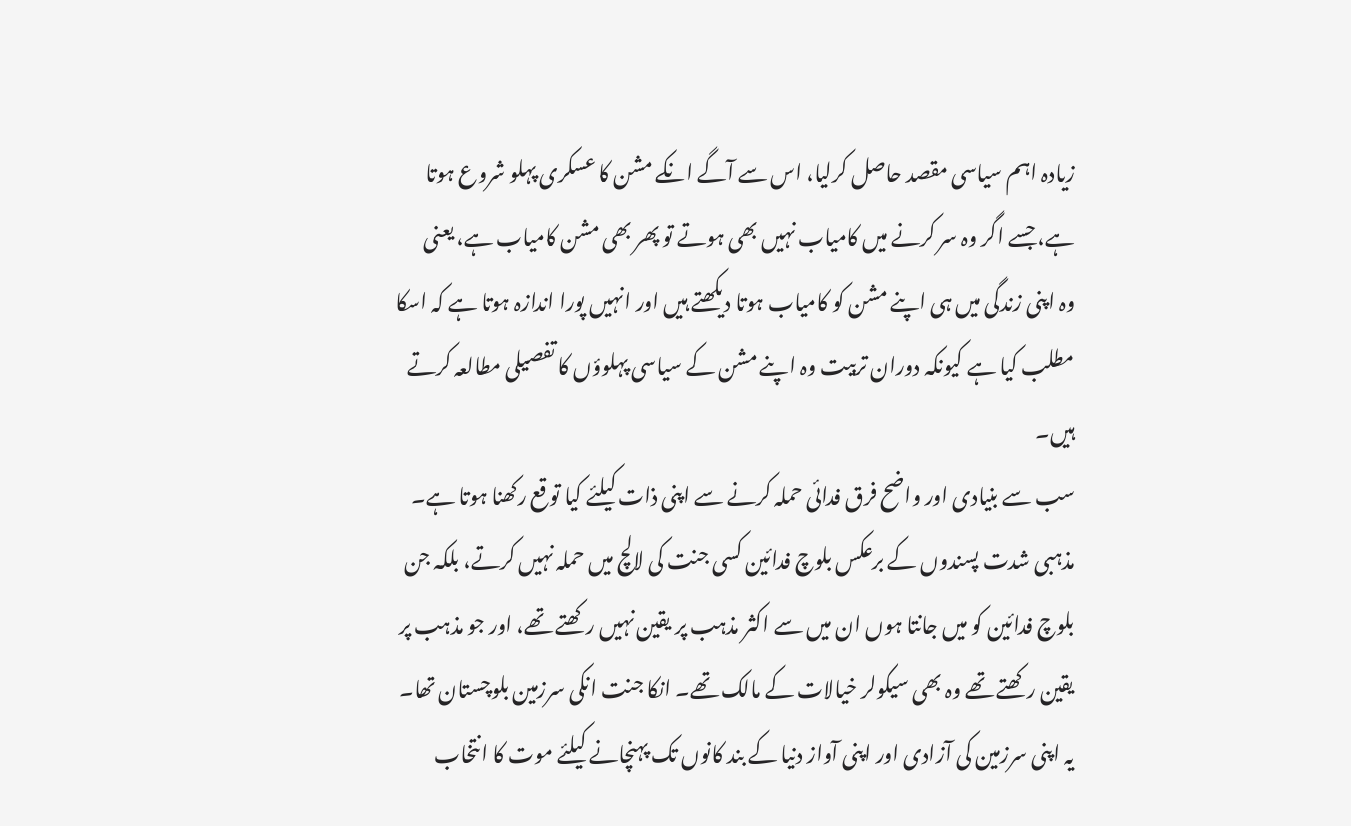زیادہ اہم سیاسی مقصد حاصل کرلیا، اس سے آگے انکے مشن کا عسکری پہلو شروع ہوتا ہے، جسے اگر وہ سر کرنے میں کامیاب نہیں بھی ہوتے تو پھر بھی مشن کامیاب ہے، یعنی وہ اپنی زندگی میں ہی اپنے مشن کو کامیاب ہوتا دیکھتے ہیں اور انہیں پورا اندازہ ہوتا ہے کہ اسکا مطلب کیا ہے کیونکہ دوران تربیت وہ اپنے مشن کے سیاسی پہلوؤں کا تفصیلی مطالعہ کرتے ہیں۔
سب سے بنیادی اور واضح فرق فدائی حملہ کرنے سے اپنی ذات کیلئے کیا توقع رکھنا ہوتا ہے۔ مذہبی شدت پسندوں کے برعکس بلوچ فدائین کسی جنت کی لالچ میں حملہ نہیں کرتے، بلکہ جن بلوچ فدائین کو میں جانتا ہوں ان میں سے اکثر مذہب پر یقین نہیں رکھتے تھے، اور جو مذہب پر یقین رکھتے تھے وہ بھی سیکولر خیالات کے مالک تھے۔ انکا جنت انکی سرزمین بلوچستان تھا۔ یہ اپنی سرزمین کی آزادی اور اپنی آواز دنیا کے بند کانوں تک پہنچانے کیلئے موت کا انتخاب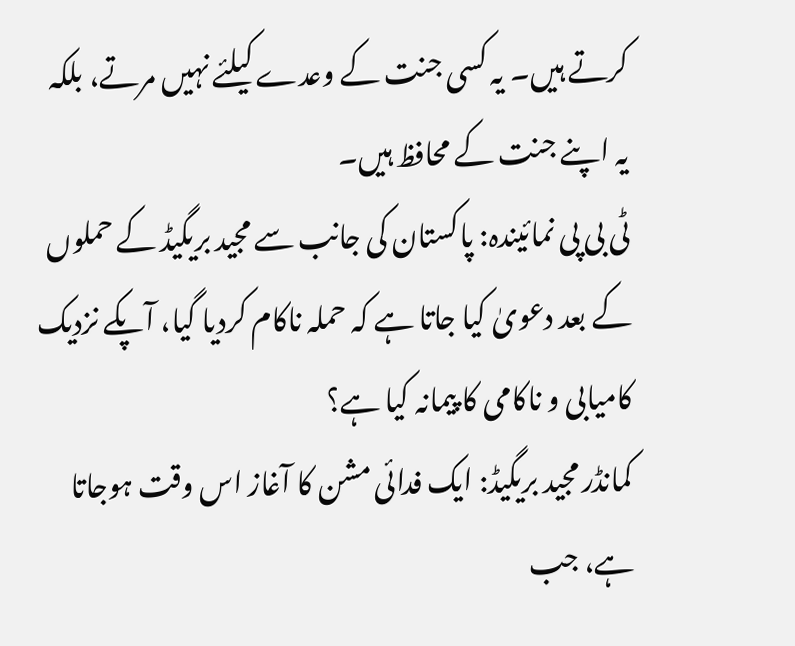کرتے ہیں۔ یہ کسی جنت کے وعدے کیلئے نہیں مرتے، بلکہ یہ اپنے جنت کے محافظ ہیں۔
ٹی بی پی نمائیندہ: پاکستان کی جانب سے مجید بریگیڈ کے حملوں کے بعد دعویٰ کیا جاتا ہے کہ حملہ ناکام کردیا گیا، آپکے نزدیک کامیابی و ناکامی کا پیمانہ کیا ہے؟
کمانڈر مجید بریگیڈ: ایک فدائی مشن کا آغاز اس وقت ہوجاتا ہے، جب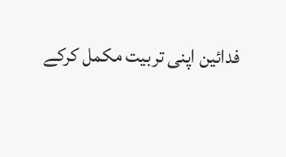فدائین اپنی تربیت مکمل کرکے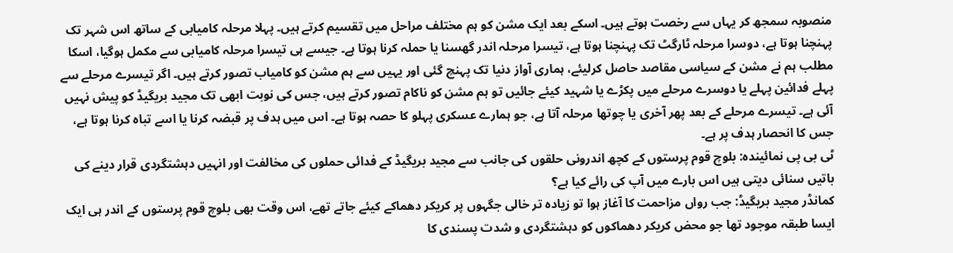منصوبہ سمجھ کر یہاں سے رخصت ہوتے ہیں۔ اسکے بعد ایک مشن کو ہم مختلف مراحل میں تقسیم کرتے ہیں۔ پہلا مرحلہ کامیابی کے ساتھ اس شہر تک پہنچنا ہوتا ہے، دوسرا مرحلہ ٹارگٹ تک پہنچنا ہوتا ہے، تیسرا مرحلہ اندر گھسنا یا حملہ کرنا ہوتا ہے۔ جیسے ہی تیسرا مرحلہ کامیابی سے مکمل ہوگیا، اسکا مطلب ہم نے مشن کے سیاسی مقاصد حاصل کرلیئے، ہماری آواز دنیا تک پہنچ گئی اور یہیں سے ہم مشن کو کامیاب تصور کرتے ہیں۔ اگر تیسرے مرحلے سے پہلے فدائین پہلے یا دوسرے مرحلے میں پکڑے یا شہید کیئے جائیں تو ہم مشن کو ناکام تصور کرتے ہیں، جس کی نوبت ابھی تک مجید بریگیڈ کو پیش نہیں آئی ہے۔ تیسرے مرحلے کے بعد پھر آخری یا چوتھا مرحلہ آتا ہے، جو ہمارے عسکری پہلو کا حصہ ہوتا ہے۔ اس میں ہدف پر قبضہ کرنا یا اسے تباہ کرنا ہوتا ہے، جس کا انحصار ہدف پر ہے۔
ٹی بی پی نمائیندہ: بلوچ قوم پرستوں کے کچھ اندرونی حلقوں کی جانب سے مجید بریگیڈ کے فدائی حملوں کی مخالفت اور انہیں دہشتگردی قرار دینے کی باتیں سنائی دیتی ہیں اس بارے میں آپ کی رائے کیا ہے؟
کمانڈر مجید بریگیڈ: جب رواں مزاحمت کا آغاز ہوا تو زیادہ تر خالی جگہوں پر کریکر دھماکے کیئے جاتے تھے، اس وقت بھی بلوچ قوم پرستوں کے اندر ہی ایک ایسا طبقہ موجود تھا جو محض کریکر دھماکوں کو دہشتگردی و شدت پسندی کا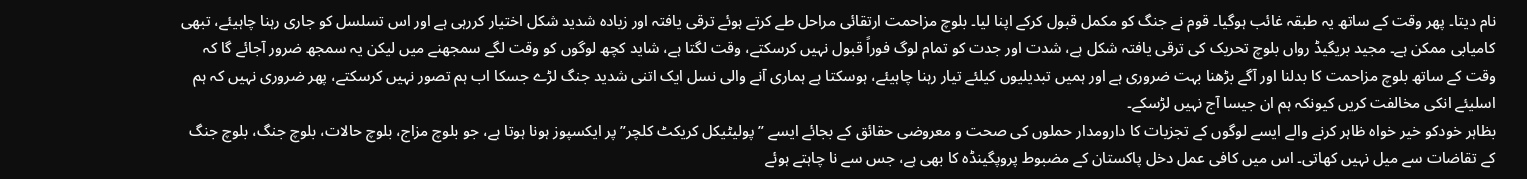نام دیتا۔ پھر وقت کے ساتھ یہ طبقہ غائب ہوگیا۔ قوم نے جنگ کو مکمل قبول کرکے اپنا لیا۔ بلوچ مزاحمت ارتقائی مراحل طے کرتے ہوئے ترقی یافتہ اور زیادہ شدید شکل اختیار کررہی ہے اور اس تسلسل کو جاری رہنا چاہیئے، تبھی کامیابی ممکن ہے۔ مجید بریگیڈ رواں بلوچ تحریک کی ترقی یافتہ شکل ہے، شدت اور جدت کو تمام لوگ فوراً قبول نہیں کرسکتے، وقت لگتا ہے، شاید کچھ لوگوں کو وقت لگے سمجھنے میں لیکن یہ سمجھ ضرور آجائے گا کہ وقت کے ساتھ بلوچ مزاحمت کا بدلنا اور آگے بڑھنا بہت ضروری ہے اور ہمیں تبدیلیوں کیلئے تیار رہنا چاہیئے، ہوسکتا ہے ہماری آنے والی نسل ایک اتنی شدید جنگ لڑے جسکا اب ہم تصور نہیں کرسکتے، پھر ضروری نہیں کہ ہم اسلیئے انکی مخالفت کریں کیونکہ ہم ان جیسا آج نہیں لڑسکے۔
بظاہر خودکو خیر خواہ ظاہر کرنے والے ایسے لوگوں کے تجزیات کا دارومدار حملوں کی صحت و معروضی حقائق کے بجائے ایسے ” پولیٹیکل کریکٹ کلچر” پر ایکسپوز ہونا ہوتا ہے، جو بلوچ مزاج، بلوچ حالات، بلوچ جنگ، بلوچ جنگ کے تقاضات سے میل نہیں کھاتی۔ اس میں کافی عمل دخل پاکستان کے مضبوط پروپگینڈہ کا بھی ہے، جس سے نا چاہتے ہوئے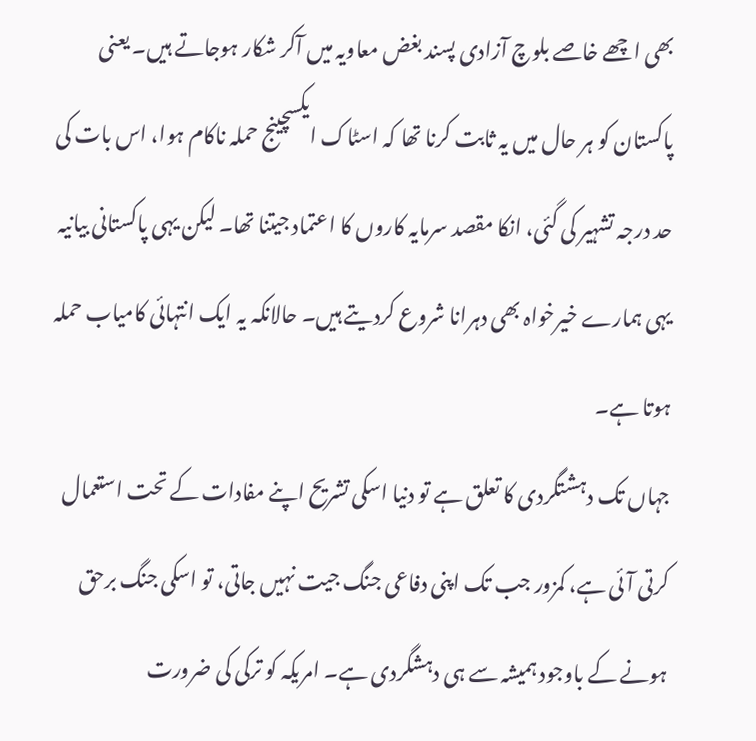بھی اچھے خاصے بلوچ آزادی پسند بغض معاویہ میں آکر شکار ہوجاتے ہیں۔ یعنی پاکستان کو ہر حال میں یہ ثابت کرنا تھا کہ اسٹاک ایکسچینج حملہ ناکام ہوا، اس بات کی حد درجہ تشہیر کی گئی، انکا مقصد سرمایہ کاروں کا اعتماد جیتنا تھا۔ لیکن یہی پاکستانی بیانیہ یہی ہمارے خیرخواہ بھی دہرانا شروع کردیتے ہیں۔ حالانکہ یہ ایک انتہائی کامیاب حملہ ہوتا ہے۔
جہاں تک دہشتگردی کا تعلق ہے تو دنیا اسکی تشریح اپنے مفادات کے تحت استعمال کرتی آئی ہے، کمزور جب تک اپنی دفاعی جنگ جیت نہیں جاتی، تو اسکی جنگ برحق ہونے کے باوجود ہمیشہ سے ہی دہشگردی ہے۔ امریکہ کو ترکی کی ضرورت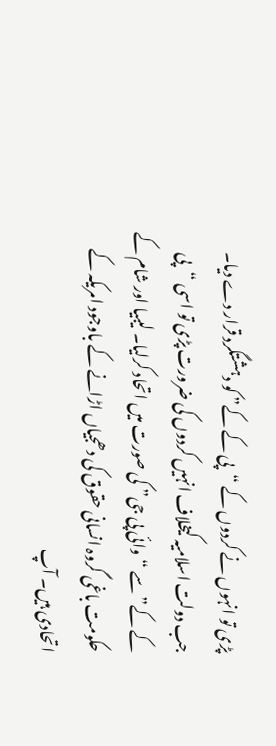پڑی تو انہوں نے کردوں کے “پی کے کے” کو دہشتگرد قرار دے دیا۔ جب دولت اسلامیہ کیخلاف انہیں کردوں کی ضرورت پڑی تو اسی “پی کے کے” سے “وائی پی جی” کی صورت میں اتحاد کرلیا۔ لیبیا اور شام کے حکومت باغی گروہ انسانی حقوق کی دھجیاں اڑانے کے باوجود امریکہ کے اتحادی ہیں۔ آپ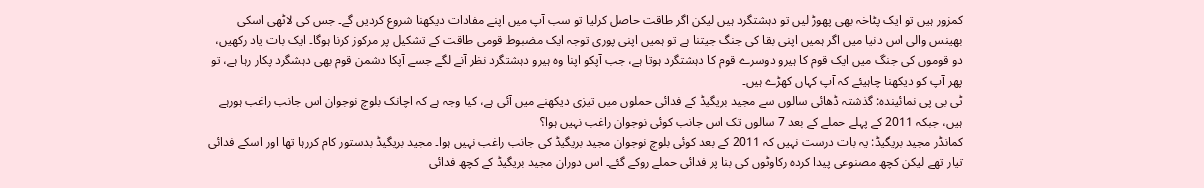کمزور ہیں تو ایک پٹاخہ بھی پھوڑ لیں تو دہشتگرد ہیں لیکن اگر طاقت حاصل کرلیا تو سب آپ میں اپنے مفادات دیکھنا شروع کردیں گے۔ جس کی لاٹھی اسکی بھینس والی اس دنیا میں اگر ہمیں اپنی بقا کی جنگ جیتنا ہے تو ہمیں اپنی پوری توجہ ایک مضبوط قومی طاقت کے تشکیل پر مرکوز کرنا ہوگا۔ ایک بات یاد رکھیں، دو قوموں کی جنگ میں ایک قوم کا ہیرو دوسرے قوم کا دہشتگرد ہوتا ہے، جب آپکو اپنا وہ ہیرو دہشتگرد نظر آنے لگے جسے آپکا دشمن قوم بھی دہشگرد پکار رہا ہے، تو پھر آپ کو دیکھنا چاہیئے کہ آپ کہاں کھڑے ہیں۔
ٹی بی پی نمائیندہ: گذشتہ ڈھائی سالوں سے مجید بریگیڈ کے فدائی حملوں میں تیزی دیکھنے میں آئی ہے، کیا وجہ ہے کہ اچانک بلوچ نوجوان اس جانب راغب ہورہے ہیں، جبکہ 2011 کے پہلے حملے کے بعد 7 سالوں تک اس جانب کوئی نوجوان راغب نہیں ہوا؟
کمانڈر مجید بریگیڈ: یہ بات درست نہیں کہ 2011 کے بعد کوئی بلوچ نوجوان مجید بریگیڈ کی جانب راغب نہیں ہوا۔ مجید بریگیڈ بدستور کام کررہا تھا اور اسکے فدائی تیار تھے لیکن کچھ مصنوعی پیدا کردہ رکاوٹوں کی بنا پر فدائی حملے روکے گئے۔ اس دوران مجید بریگیڈ کے کچھ فدائی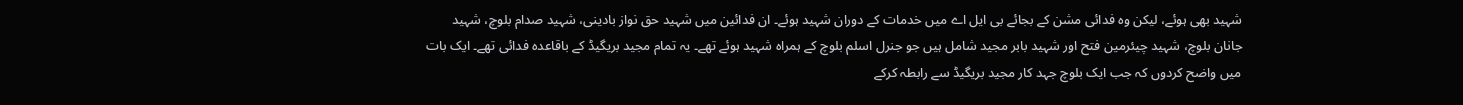شہید بھی ہوئے، لیکن وہ فدائی مشن کے بجائے بی ایل اے میں خدمات کے دوران شہید ہوئے۔ ان فدائین میں شہید حق نواز بادینی، شہید صدام بلوچ، شہید جانان بلوچ، شہید چیئرمین فتح اور شہید بابر مجید شامل ہیں جو جنرل اسلم بلوچ کے ہمراہ شہید ہوئے تھے۔ یہ تمام مجید بریگیڈ کے باقاعدہ فدائی تھے۔ ایک بات میں واضح کردوں کہ جب ایک بلوچ جہد کار مجید بریگیڈ سے رابطہ کرکے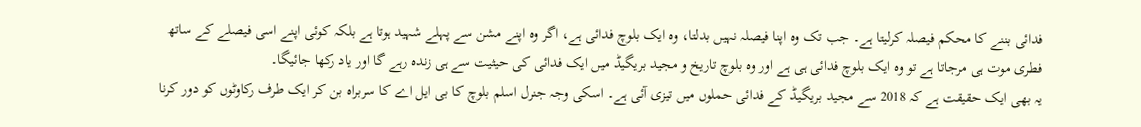فدائی بننے کا محکم فیصلہ کرلیتا ہے۔ جب تک وہ اپنا فیصلہ نہیں بدلتا، وہ ایک بلوچ فدائی ہے، اگر وہ اپنے مشن سے پہلے شہید ہوتا ہے بلکہ کوئی اپنے اسی فیصلے کے ساتھ فطری موت ہی مرجاتا ہے تو وہ ایک بلوچ فدائی ہی ہے اور وہ بلوچ تاریخ و مجید بریگیڈ میں ایک فدائی کی حیثیت سے ہی زندہ رہے گا اور یاد رکھا جائیگا۔
یہ بھی ایک حقیقت ہے کہ 2018 سے مجید بریگیڈ کے فدائی حملوں میں تیزی آئی ہے۔ اسکی وجہ جنرل اسلم بلوچ کا بی ایل اے کا سربراہ بن کر ایک طرف رکاوٹوں کو دور کرنا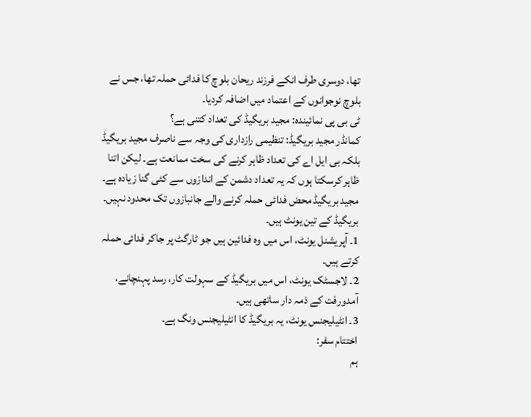تھا، دوسری طرف انکے فرزند ریحان بلوچ کا فدائی حملہ تھا، جس نے بلوچ نوجوانوں کے اعتماد میں اضافہ کردیا۔
ٹی بی پی نمائیندہ: مجید بریگیڈ کی تعداد کتنی ہے؟
کمانڈر مجید بریگیڈ: تنظیمی رازداری کی وجہ سے ناصرف مجید بریگیڈ بلکہ بی ایل اے کی تعداد ظاہر کرنے کی سخت ممانعت ہے۔ لیکن اتنا ظاہر کرسکتا ہوں کہ یہ تعداد دشمن کے اندازوں سے کئی گنا زیادہ ہے۔ مجید بریگیڈ محض فدائی حملہ کرنے والے جانبازوں تک محدود نہیں۔ بریگیڈ کے تین یونٹ ہیں۔
1۔ آپریشنل یونٹ، اس میں وہ فدائین ہیں جو ٹارگٹ پر جاکر فدائی حملہ کرتے ہیں۔
2۔ لاجسٹک یونٹ، اس میں بریگیڈ کے سہولت کار، رسد پہنچانے، آمدورفت کے ذمہ دار ساتھی ہیں۔
3۔ انٹیلیجنس یونٹ، یہ بریگیڈ کا انٹیلیجنس ونگ ہے۔
اختتام سفر:
ہم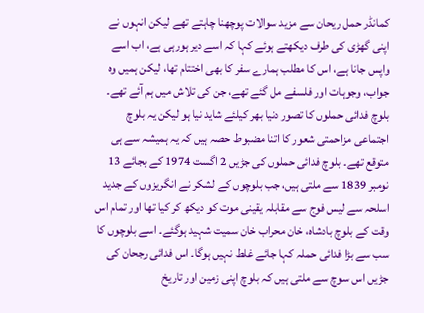کمانڈر حمل ریحان سے مزید سوالات پوچھنا چاہتے تھے لیکن انہوں نے اپنی گھڑی کی طرف دیکھتے ہوئے کہا کہ اسے دیر ہورہی ہے، اب اسے واپس جانا ہے، اس کا مطلب ہمارے سفر کا بھی اختتام تھا، لیکن ہمیں وہ جواب، وجوہات اور فلسفے مل گئے تھے، جن کی تلاش میں ہم آئے تھے۔
بلوچ فدائی حملوں کا تصور دنیا بھر کیلئے شاید نیا ہو لیکن یہ بلوچ اجتماعی مزاحمتی شعور کا اتنا مضبوط حصہ ہیں کہ یہ ہمیشہ سے ہی متوقع تھے۔ بلوچ فدائی حملوں کی جڑیں 2 اگست 1974 کے بجائے 13 نومبر 1839 سے ملتی ہیں، جب بلوچوں کے لشکر نے انگریزوں کے جدید اسلحہ سے لیس فوج سے مقابلہ یقینی موت کو دیکھ کر کیا تھا اور تمام اس وقت کے بلوچ بادشاہ، خان محراب خان سمیت شہید ہوگئے۔ اسے بلوچوں کا سب سے بڑا فدائی حملہ کہا جائے غلط نہیں ہوگا۔ اس فدائی رجحان کی جڑیں اس سوچ سے ملتی ہیں کہ بلوچ اپنی زمین اور تاریخ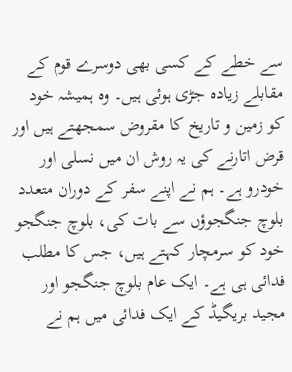سے خطے کے کسی بھی دوسرے قوم کے مقابلے زیادہ جڑی ہوئی ہیں۔ وہ ہمیشہ خود کو زمین و تاریخ کا مقروض سمجھتے ہیں اور قرض اتارنے کی یہ روش ان میں نسلی اور خودرو ہے۔ ہم نے اپنے سفر کے دوران متعدد بلوچ جنگجوؤں سے بات کی، بلوچ جنگجو خود کو سرمچار کہتے ہیں، جس کا مطلب فدائی ہی ہے۔ ایک عام بلوچ جنگجو اور مجید بریگیڈ کے ایک فدائی میں ہم نے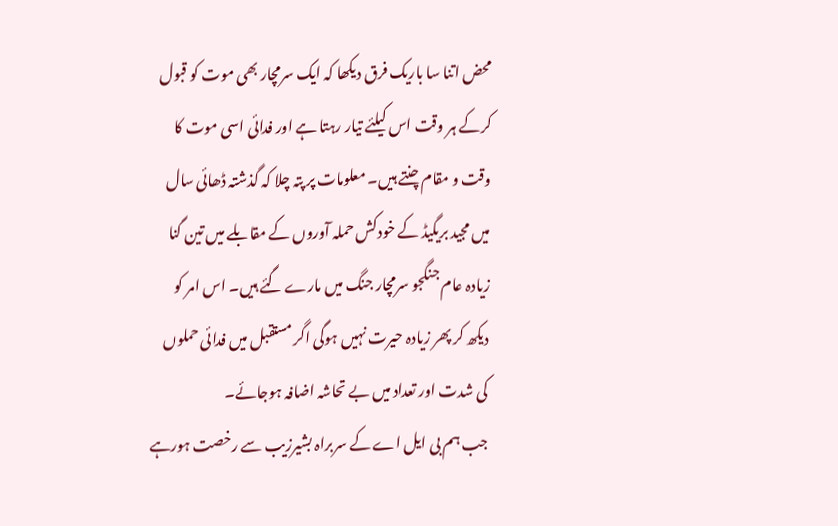محض اتنا سا باریک فرق دیکھا کہ ایک سرمچار بھی موت کو قبول کرکے ہر وقت اس کیلئے تیار رہتا ہے اور فدائی اسی موت کا وقت و مقام چنتے ہیں۔ معلومات پر پتہ چلا کہ گذشتہ ڈھائی سال میں مجید بریگیڈ کے خودکش حملہ آوروں کے مقابلے میں تین گنا زیادہ عام جنگجو سرمچار جنگ میں مارے گئے ہیں۔ اس امر کو دیکھ کر پھر زیادہ حیرت نہیں ہوگی اگر مستقبل میں فدائی حملوں کی شدت اور تعداد میں بے تحاشہ اضافہ ہوجائے۔
جب ہم بی ایل اے کے سربراہ بشیرزیب سے رخصت ہورہے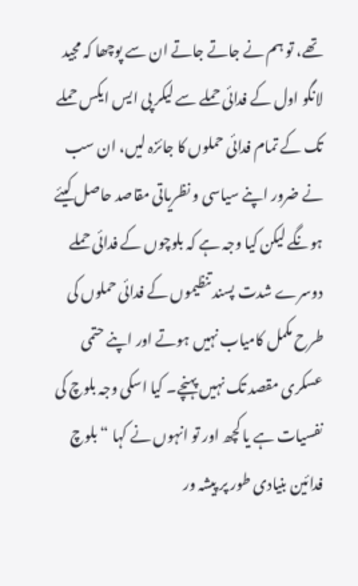تھے، تو ہم نے جاتے جاتے ان سے پوچھا کہ مجید لانگو اول کے فدائی حملے سے لیکر پی ایس ایکس حملے تک کے تمام فدائی حملوں کا جائزہ لیں، ان سب نے ضرور اپنے سیاسی و نظریاتی مقاصد حاصل کیئے ہونگے لیکن کیا وجہ ہے کہ بلوچوں کے فدائی حملے دوسرے شدت پسند تنظیموں کے فدائی حملوں کی طرح مکمل کامیاب نہیں ہوتے اور اپنے حتمی عسکری مقصد تک نہیں پہنچے۔ کیا اسکی وجہ بلوچ کی نفسیات ہے یا کچھ اور تو انہوں نے کہا “بلوچ فدائین بنیادی طور پر پیشہ ور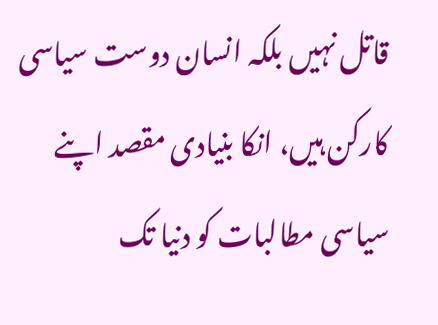قاتل نہیں بلکہ انسان دوست سیاسی کارکن ہیں، انکا بنیادی مقصد اپنے سیاسی مطالبات کو دنیا تک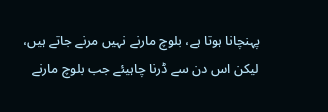پہنچانا ہوتا ہے، بلوچ مارنے نہیں مرنے جاتے ہیں، لیکن اس دن سے ڈرنا چاہیئے جب بلوچ مارنے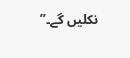نکلیں گے۔”